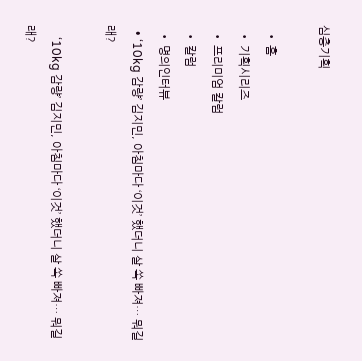심층기획

  • 홈
  • 기획시리즈
  • 프리미엄 칼럼
  • 칼럼
  • 명의인터뷰
  • ‘10kg 감량’ 김지민, 아침마다 ‘이것’ 했더니 살 쏙 빠져… 뭐길래?

    ‘10kg 감량’ 김지민, 아침마다 ‘이것’ 했더니 살 쏙 빠져… 뭐길래?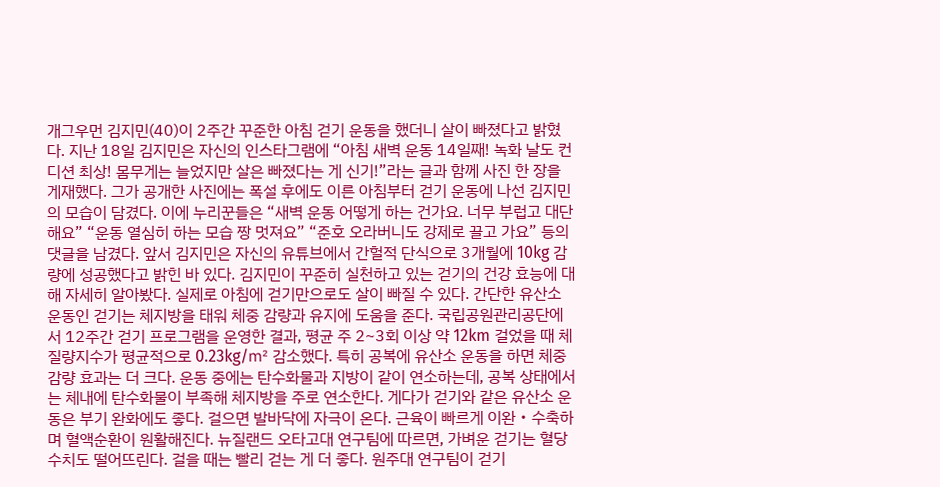개그우먼 김지민(40)이 2주간 꾸준한 아침 걷기 운동을 했더니 살이 빠졌다고 밝혔다. 지난 18일 김지민은 자신의 인스타그램에 “아침 새벽 운동 14일째! 녹화 날도 컨디션 최상! 몸무게는 늘었지만 살은 빠졌다는 게 신기!”라는 글과 함께 사진 한 장을 게재했다. 그가 공개한 사진에는 폭설 후에도 이른 아침부터 걷기 운동에 나선 김지민의 모습이 담겼다. 이에 누리꾼들은 “새벽 운동 어떻게 하는 건가요. 너무 부럽고 대단해요” “운동 열심히 하는 모습 짱 멋져요” “준호 오라버니도 강제로 끌고 가요” 등의 댓글을 남겼다. 앞서 김지민은 자신의 유튜브에서 간헐적 단식으로 3개월에 10kg 감량에 성공했다고 밝힌 바 있다. 김지민이 꾸준히 실천하고 있는 걷기의 건강 효능에 대해 자세히 알아봤다. 실제로 아침에 걷기만으로도 살이 빠질 수 있다. 간단한 유산소 운동인 걷기는 체지방을 태워 체중 감량과 유지에 도움을 준다. 국립공원관리공단에서 12주간 걷기 프로그램을 운영한 결과, 평균 주 2~3회 이상 약 12km 걸었을 때 체질량지수가 평균적으로 0.23kg/㎡ 감소했다. 특히 공복에 유산소 운동을 하면 체중 감량 효과는 더 크다. 운동 중에는 탄수화물과 지방이 같이 연소하는데, 공복 상태에서는 체내에 탄수화물이 부족해 체지방을 주로 연소한다. 게다가 걷기와 같은 유산소 운동은 부기 완화에도 좋다. 걸으면 발바닥에 자극이 온다. 근육이 빠르게 이완‧수축하며 혈액순환이 원활해진다. 뉴질랜드 오타고대 연구팀에 따르면, 가벼운 걷기는 혈당 수치도 떨어뜨린다. 걸을 때는 빨리 걷는 게 더 좋다. 원주대 연구팀이 걷기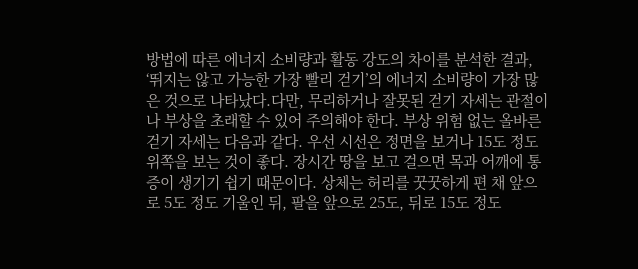방법에 따른 에너지 소비량과 활동 강도의 차이를 분석한 결과, ‘뛰지는 않고 가능한 가장 빨리 걷기’의 에너지 소비량이 가장 많은 것으로 나타났다.다만, 무리하거나 잘못된 걷기 자세는 관절이나 부상을 초래할 수 있어 주의해야 한다. 부상 위험 없는 올바른 걷기 자세는 다음과 같다. 우선 시선은 정면을 보거나 15도 정도 위쪽을 보는 것이 좋다. 장시간 땅을 보고 걸으면 목과 어깨에 통증이 생기기 쉽기 때문이다. 상체는 허리를 꿋꿋하게 편 채 앞으로 5도 정도 기울인 뒤, 팔을 앞으로 25도, 뒤로 15도 정도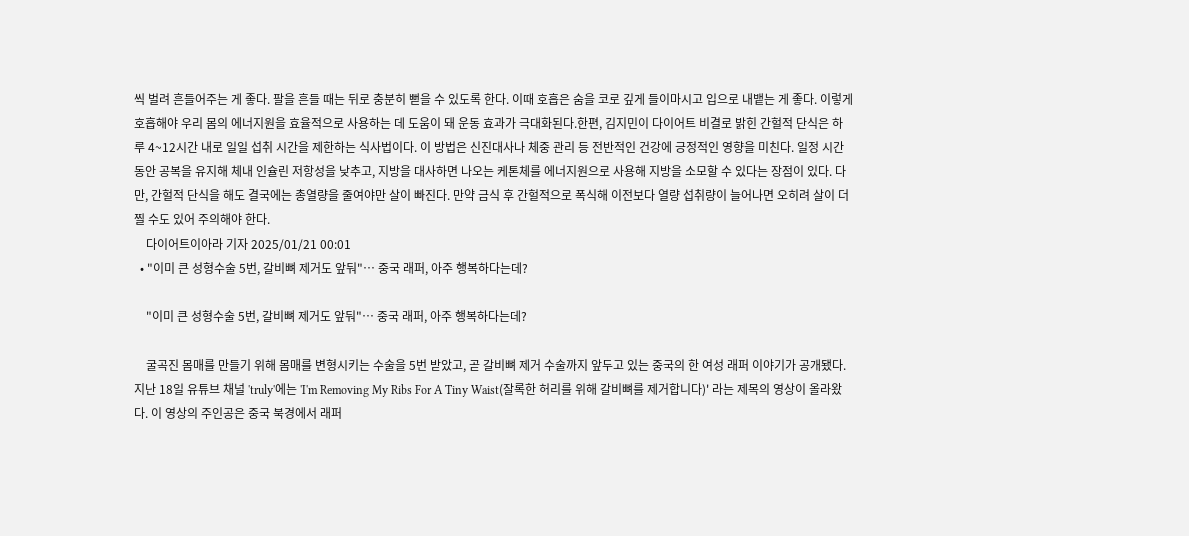씩 벌려 흔들어주는 게 좋다. 팔을 흔들 때는 뒤로 충분히 뻗을 수 있도록 한다. 이때 호흡은 숨을 코로 깊게 들이마시고 입으로 내뱉는 게 좋다. 이렇게 호흡해야 우리 몸의 에너지원을 효율적으로 사용하는 데 도움이 돼 운동 효과가 극대화된다.한편, 김지민이 다이어트 비결로 밝힌 간헐적 단식은 하루 4~12시간 내로 일일 섭취 시간을 제한하는 식사법이다. 이 방법은 신진대사나 체중 관리 등 전반적인 건강에 긍정적인 영향을 미친다. 일정 시간 동안 공복을 유지해 체내 인슐린 저항성을 낮추고, 지방을 대사하면 나오는 케톤체를 에너지원으로 사용해 지방을 소모할 수 있다는 장점이 있다. 다만, 간헐적 단식을 해도 결국에는 총열량을 줄여야만 살이 빠진다. 만약 금식 후 간헐적으로 폭식해 이전보다 열량 섭취량이 늘어나면 오히려 살이 더 찔 수도 있어 주의해야 한다.
    다이어트이아라 기자 2025/01/21 00:01
  • "이미 큰 성형수술 5번, 갈비뼈 제거도 앞둬"… 중국 래퍼, 아주 행복하다는데?

    "이미 큰 성형수술 5번, 갈비뼈 제거도 앞둬"… 중국 래퍼, 아주 행복하다는데?

    굴곡진 몸매를 만들기 위해 몸매를 변형시키는 수술을 5번 받았고, 곧 갈비뼈 제거 수술까지 앞두고 있는 중국의 한 여성 래퍼 이야기가 공개됐다. 지난 18일 유튜브 채널 'truly'에는 'I'm Removing My Ribs For A Tiny Waist(잘록한 허리를 위해 갈비뼈를 제거합니다)' 라는 제목의 영상이 올라왔다. 이 영상의 주인공은 중국 북경에서 래퍼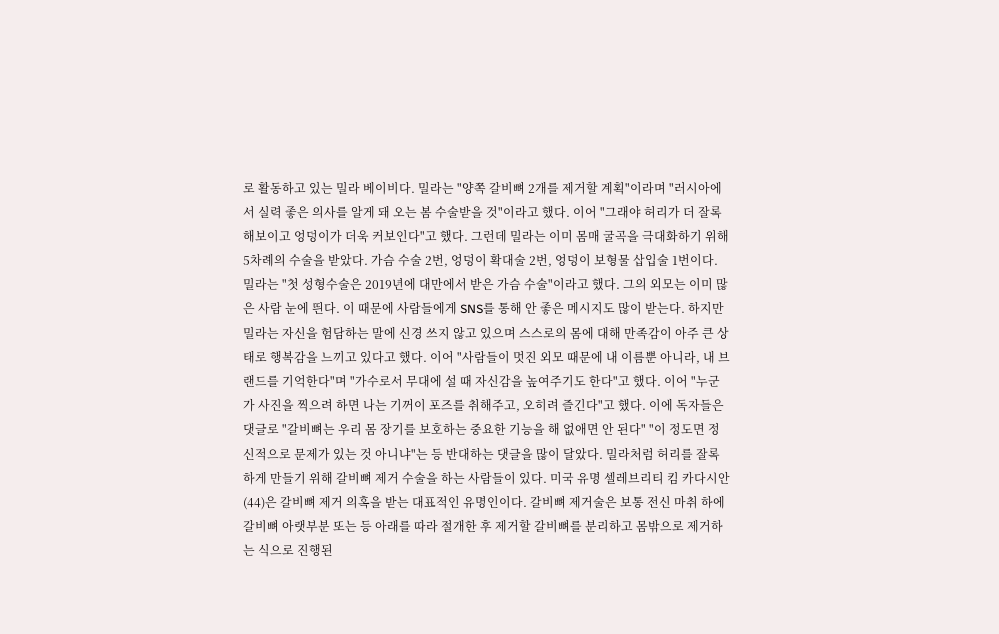로 활동하고 있는 밀라 베이비다. 밀라는 "양쪽 갈비뼈 2개를 제거할 계획"이라며 "러시아에서 실력 좋은 의사를 알게 돼 오는 봄 수술받을 것"이라고 했다. 이어 "그래야 허리가 더 잘록해보이고 엉덩이가 더욱 커보인다"고 했다. 그런데 밀라는 이미 몸매 굴곡을 극대화하기 위해 5차례의 수술을 받았다. 가슴 수술 2번, 엉덩이 확대술 2번, 엉덩이 보형물 삽입술 1번이다. 밀라는 "첫 성형수술은 2019년에 대만에서 받은 가슴 수술"이라고 했다. 그의 외모는 이미 많은 사람 눈에 띈다. 이 때문에 사람들에게 SNS를 통해 안 좋은 메시지도 많이 받는다. 하지만 밀라는 자신을 험담하는 말에 신경 쓰지 않고 있으며 스스로의 몸에 대해 만족감이 아주 큰 상태로 행복감을 느끼고 있다고 했다. 이어 "사람들이 멋진 외모 때문에 내 이름뿐 아니라, 내 브랜드를 기억한다"며 "가수로서 무대에 설 때 자신감을 높여주기도 한다"고 했다. 이어 "누군가 사진을 찍으려 하면 나는 기꺼이 포즈를 취해주고, 오히려 즐긴다"고 했다. 이에 독자들은 댓글로 "갈비뼈는 우리 몸 장기를 보호하는 중요한 기능을 해 없애면 안 된다" "이 정도면 정신적으로 문제가 있는 것 아니냐"는 등 반대하는 댓글을 많이 달았다. 밀라처럼 허리를 잘록하게 만들기 위해 갈비뼈 제거 수술을 하는 사람들이 있다. 미국 유명 셀레브리티 킴 카다시안(44)은 갈비뼈 제거 의혹을 받는 대표적인 유명인이다. 갈비뼈 제거술은 보통 전신 마취 하에 갈비뼈 아랫부분 또는 등 아래를 따라 절개한 후 제거할 갈비뼈를 분리하고 몸밖으로 제거하는 식으로 진행된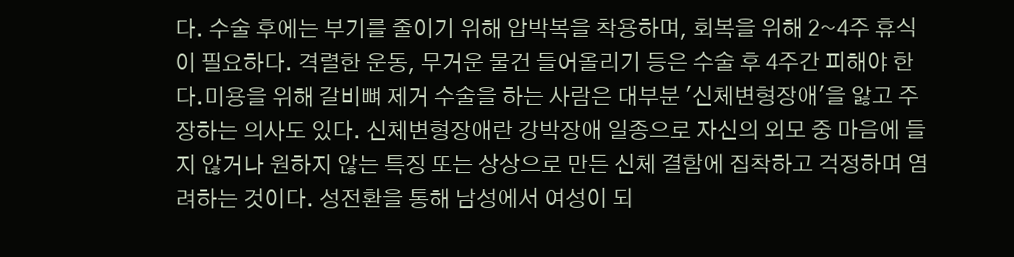다. 수술 후에는 부기를 줄이기 위해 압박복을 착용하며, 회복을 위해 2~4주 휴식이 필요하다. 격렬한 운동, 무거운 물건 들어올리기 등은 수술 후 4주간 피해야 한다.미용을 위해 갈비뼈 제거 수술을 하는 사람은 대부분 '신체변형장애'을 앓고 주장하는 의사도 있다. 신체변형장애란 강박장애 일종으로 자신의 외모 중 마음에 들지 않거나 원하지 않는 특징 또는 상상으로 만든 신체 결함에 집착하고 걱정하며 염려하는 것이다. 성전환을 통해 남성에서 여성이 되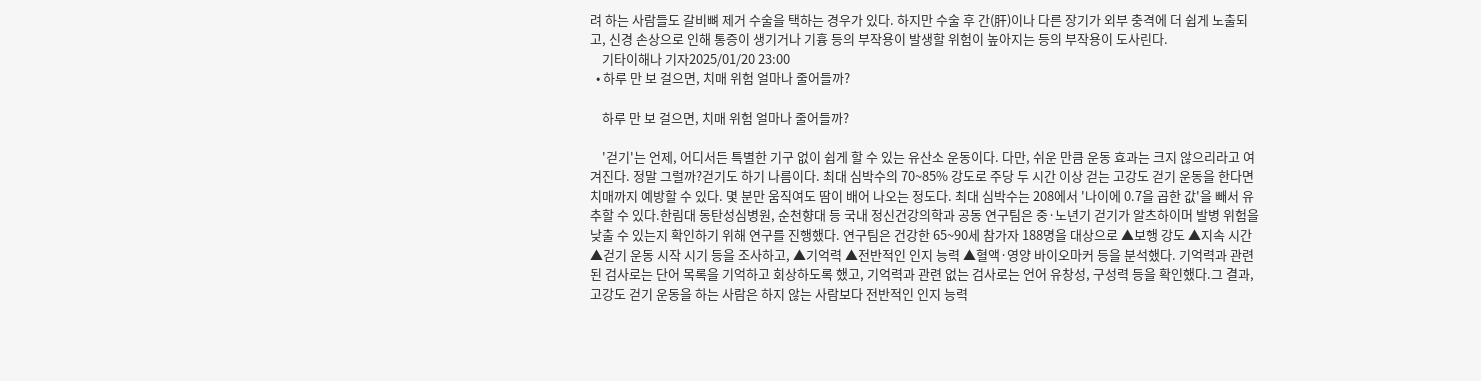려 하는 사람들도 갈비뼈 제거 수술을 택하는 경우가 있다. 하지만 수술 후 간(肝)이나 다른 장기가 외부 충격에 더 쉽게 노출되고, 신경 손상으로 인해 통증이 생기거나 기흉 등의 부작용이 발생할 위험이 높아지는 등의 부작용이 도사린다.
    기타이해나 기자2025/01/20 23:00
  • 하루 만 보 걸으면, 치매 위험 얼마나 줄어들까?

    하루 만 보 걸으면, 치매 위험 얼마나 줄어들까?

    '걷기'는 언제, 어디서든 특별한 기구 없이 쉽게 할 수 있는 유산소 운동이다. 다만, 쉬운 만큼 운동 효과는 크지 않으리라고 여겨진다. 정말 그럴까?걷기도 하기 나름이다. 최대 심박수의 70~85% 강도로 주당 두 시간 이상 걷는 고강도 걷기 운동을 한다면 치매까지 예방할 수 있다. 몇 분만 움직여도 땀이 배어 나오는 정도다. 최대 심박수는 208에서 '나이에 0.7을 곱한 값'을 빼서 유추할 수 있다.한림대 동탄성심병원, 순천향대 등 국내 정신건강의학과 공동 연구팀은 중·노년기 걷기가 알츠하이머 발병 위험을 낮출 수 있는지 확인하기 위해 연구를 진행했다. 연구팀은 건강한 65~90세 참가자 188명을 대상으로 ▲보행 강도 ▲지속 시간 ▲걷기 운동 시작 시기 등을 조사하고, ▲기억력 ▲전반적인 인지 능력 ▲혈액·영양 바이오마커 등을 분석했다. 기억력과 관련된 검사로는 단어 목록을 기억하고 회상하도록 했고, 기억력과 관련 없는 검사로는 언어 유창성, 구성력 등을 확인했다.그 결과, 고강도 걷기 운동을 하는 사람은 하지 않는 사람보다 전반적인 인지 능력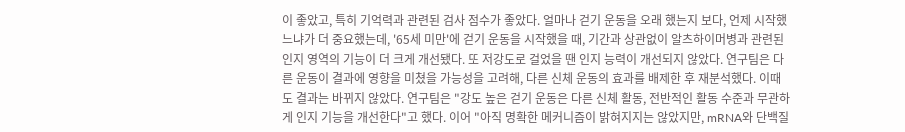이 좋았고, 특히 기억력과 관련된 검사 점수가 좋았다. 얼마나 걷기 운동을 오래 했는지 보다, 언제 시작했느냐가 더 중요했는데, '65세 미만'에 걷기 운동을 시작했을 때, 기간과 상관없이 알츠하이머병과 관련된 인지 영역의 기능이 더 크게 개선됐다. 또 저강도로 걸었을 땐 인지 능력이 개선되지 않았다. 연구팀은 다른 운동이 결과에 영향을 미쳤을 가능성을 고려해, 다른 신체 운동의 효과를 배제한 후 재분석했다. 이때도 결과는 바뀌지 않았다. 연구팀은 "강도 높은 걷기 운동은 다른 신체 활동, 전반적인 활동 수준과 무관하게 인지 기능을 개선한다"고 했다. 이어 "아직 명확한 메커니즘이 밝혀지지는 않았지만, mRNA와 단백질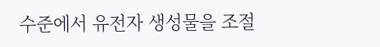수준에서 유전자 생성물을 조절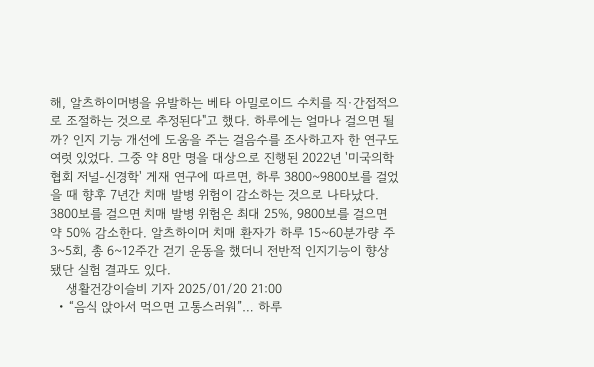해, 알츠하이머병을 유발하는 베타 아밀로이드 수치를 직·간접적으로 조절하는 것으로 추정된다"고 했다. 하루에는 얼마나 걸으면 될까? 인지 기능 개선에 도움을 주는 걸음수를 조사하고자 한 연구도 여럿 있었다. 그중 약 8만 명을 대상으로 진행된 2022년 '미국의학협회 저널-신경학' 게재 연구에 따르면, 하루 3800~9800보를 걸었을 때 향후 7년간 치매 발병 위험이 감소하는 것으로 나타났다. 3800보를 걸으면 치매 발병 위험은 최대 25%, 9800보를 걸으면 약 50% 감소한다. 알츠하이머 치매 환자가 하루 15~60분가량 주 3~5회, 총 6~12주간 걷기 운동을 했더니 전반적 인지기능이 향상됐단 실험 결과도 있다.
    생활건강이슬비 기자 2025/01/20 21:00
  • “음식 앉아서 먹으면 고통스러워”… 하루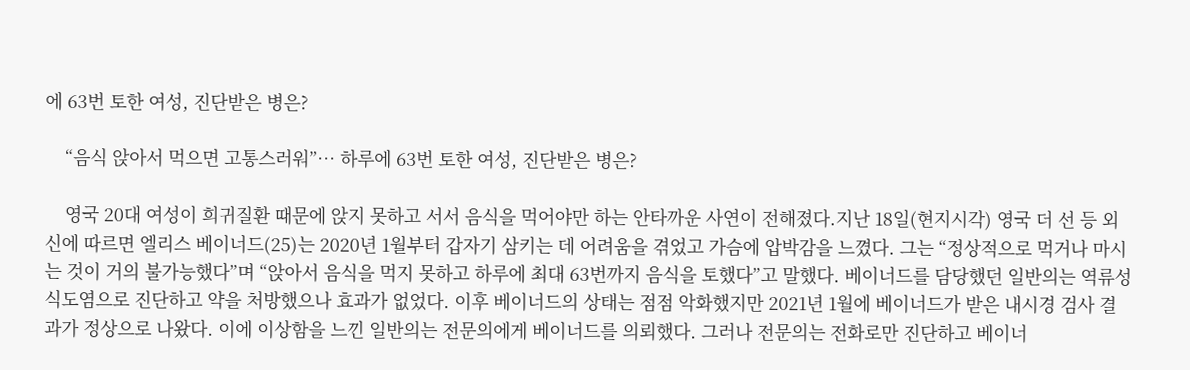에 63번 토한 여성, 진단받은 병은?

    “음식 앉아서 먹으면 고통스러워”… 하루에 63번 토한 여성, 진단받은 병은?

    영국 20대 여성이 희귀질환 때문에 앉지 못하고 서서 음식을 먹어야만 하는 안타까운 사연이 전해졌다.지난 18일(현지시각) 영국 더 선 등 외신에 따르면 엘리스 베이너드(25)는 2020년 1월부터 갑자기 삼키는 데 어려움을 겪었고 가슴에 압박감을 느꼈다. 그는 “정상적으로 먹거나 마시는 것이 거의 불가능했다”며 “앉아서 음식을 먹지 못하고 하루에 최대 63번까지 음식을 토했다”고 말했다. 베이너드를 담당했던 일반의는 역류성 식도염으로 진단하고 약을 처방했으나 효과가 없었다. 이후 베이너드의 상태는 점점 악화했지만 2021년 1월에 베이너드가 받은 내시경 검사 결과가 정상으로 나왔다. 이에 이상함을 느낀 일반의는 전문의에게 베이너드를 의뢰했다. 그러나 전문의는 전화로만 진단하고 베이너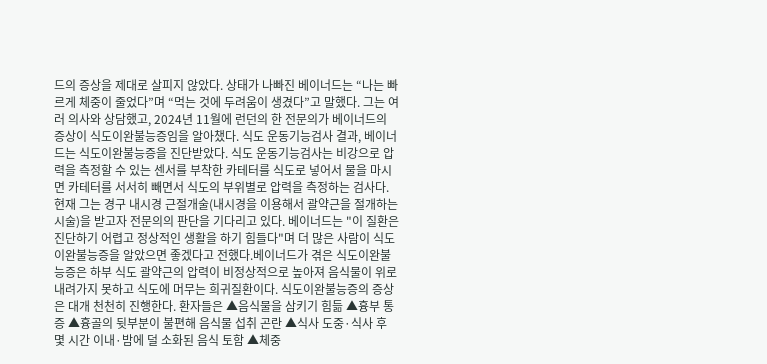드의 증상을 제대로 살피지 않았다. 상태가 나빠진 베이너드는 “나는 빠르게 체중이 줄었다”며 “먹는 것에 두려움이 생겼다”고 말했다. 그는 여러 의사와 상담했고, 2024년 11월에 런던의 한 전문의가 베이너드의 증상이 식도이완불능증임을 알아챘다. 식도 운동기능검사 결과, 베이너드는 식도이완불능증을 진단받았다. 식도 운동기능검사는 비강으로 압력을 측정할 수 있는 센서를 부착한 카테터를 식도로 넣어서 물을 마시면 카테터를 서서히 빼면서 식도의 부위별로 압력을 측정하는 검사다. 현재 그는 경구 내시경 근절개술(내시경을 이용해서 괄약근을 절개하는 시술)을 받고자 전문의의 판단을 기다리고 있다. 베이너드는 "이 질환은 진단하기 어렵고 정상적인 생활을 하기 힘들다"며 더 많은 사람이 식도이완불능증을 알았으면 좋겠다고 전했다.베이너드가 겪은 식도이완불능증은 하부 식도 괄약근의 압력이 비정상적으로 높아져 음식물이 위로 내려가지 못하고 식도에 머무는 희귀질환이다. 식도이완불능증의 증상은 대개 천천히 진행한다. 환자들은 ▲음식물을 삼키기 힘듦 ▲흉부 통증 ▲흉골의 뒷부분이 불편해 음식물 섭취 곤란 ▲식사 도중·식사 후 몇 시간 이내·밤에 덜 소화된 음식 토함 ▲체중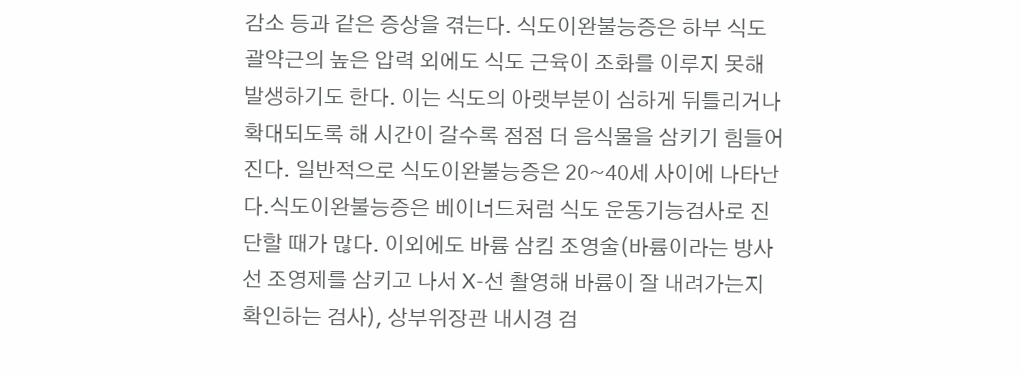감소 등과 같은 증상을 겪는다. 식도이완불능증은 하부 식도 괄약근의 높은 압력 외에도 식도 근육이 조화를 이루지 못해 발생하기도 한다. 이는 식도의 아랫부분이 심하게 뒤틀리거나 확대되도록 해 시간이 갈수록 점점 더 음식물을 삼키기 힘들어진다. 일반적으로 식도이완불능증은 20~40세 사이에 나타난다.식도이완불능증은 베이너드처럼 식도 운동기능검사로 진단할 때가 많다. 이외에도 바륨 삼킴 조영술(바륨이라는 방사선 조영제를 삼키고 나서 X-선 촬영해 바륨이 잘 내려가는지 확인하는 검사), 상부위장관 내시경 검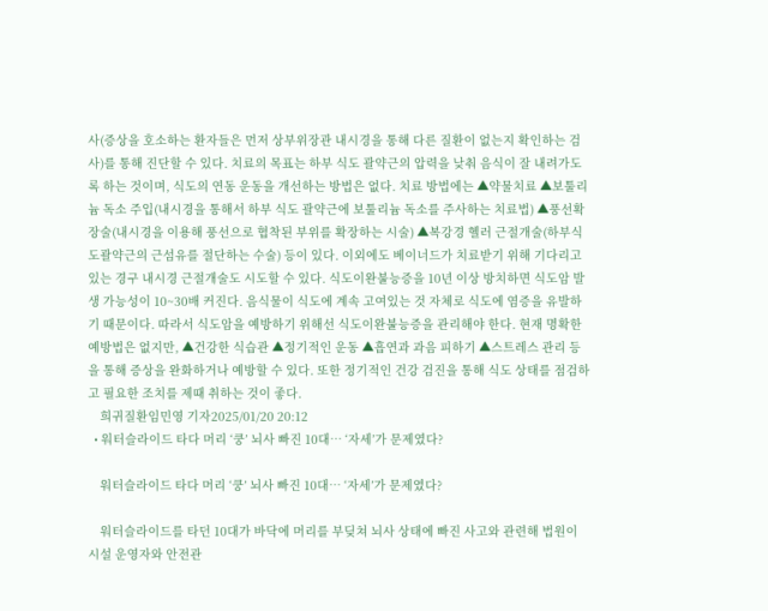사(증상을 호소하는 환자들은 먼저 상부위장관 내시경을 통해 다른 질환이 없는지 확인하는 검사)를 통해 진단할 수 있다. 치료의 목표는 하부 식도 괄약근의 압력을 낮춰 음식이 잘 내려가도록 하는 것이며, 식도의 연동 운동을 개선하는 방법은 없다. 치료 방법에는 ▲약물치료 ▲보툴리늄 독소 주입(내시경을 통해서 하부 식도 괄약근에 보툴리늄 독소를 주사하는 치료법) ▲풍선확장술(내시경을 이용해 풍선으로 협착된 부위를 확장하는 시술) ▲복강경 헬러 근절개술(하부식도괄약근의 근섬유를 절단하는 수술) 등이 있다. 이외에도 베이너드가 치료받기 위해 기다리고 있는 경구 내시경 근절개술도 시도할 수 있다. 식도이완불능증을 10년 이상 방치하면 식도암 발생 가능성이 10~30배 커진다. 음식물이 식도에 계속 고여있는 것 자체로 식도에 염증을 유발하기 때문이다. 따라서 식도암을 예방하기 위해선 식도이완불능증을 관리해야 한다. 현재 명확한 예방법은 없지만, ▲건강한 식습관 ▲정기적인 운동 ▲흡연과 과음 피하기 ▲스트레스 관리 등을 통해 증상을 완화하거나 예방할 수 있다. 또한 정기적인 건강 검진을 통해 식도 상태를 점검하고 필요한 조치를 제때 취하는 것이 좋다.
    희귀질환임민영 기자2025/01/20 20:12
  • 워터슬라이드 타다 머리 ‘쿵’ 뇌사 빠진 10대… ‘자세’가 문제였다?

    워터슬라이드 타다 머리 ‘쿵’ 뇌사 빠진 10대… ‘자세’가 문제였다?

    워터슬라이드를 타던 10대가 바닥에 머리를 부딪쳐 뇌사 상태에 빠진 사고와 관련해 법원이 시설 운영자와 안전관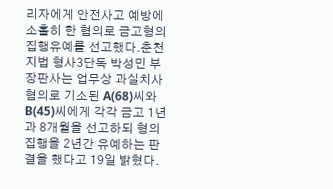리자에게 안전사고 예방에 소홀히 한 혐의로 금고형의 집행유예를 선고했다.춘천지법 형사3단독 박성민 부장판사는 업무상 과실치사 혐의로 기소된 A(68)씨와 B(45)씨에게 각각 금고 1년과 8개월을 선고하되 형의 집행을 2년간 유예하는 판결을 했다고 19일 밝혔다.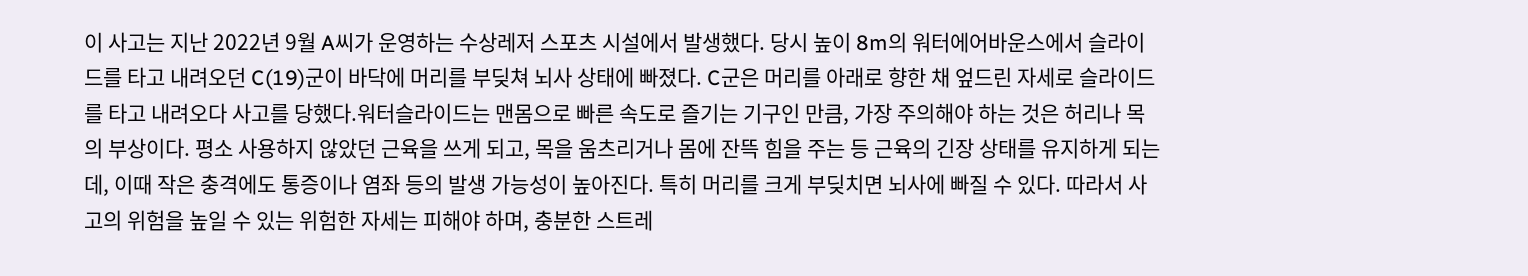이 사고는 지난 2022년 9월 A씨가 운영하는 수상레저 스포츠 시설에서 발생했다. 당시 높이 8m의 워터에어바운스에서 슬라이드를 타고 내려오던 C(19)군이 바닥에 머리를 부딪쳐 뇌사 상태에 빠졌다. C군은 머리를 아래로 향한 채 엎드린 자세로 슬라이드를 타고 내려오다 사고를 당했다.워터슬라이드는 맨몸으로 빠른 속도로 즐기는 기구인 만큼, 가장 주의해야 하는 것은 허리나 목의 부상이다. 평소 사용하지 않았던 근육을 쓰게 되고, 목을 움츠리거나 몸에 잔뜩 힘을 주는 등 근육의 긴장 상태를 유지하게 되는데, 이때 작은 충격에도 통증이나 염좌 등의 발생 가능성이 높아진다. 특히 머리를 크게 부딪치면 뇌사에 빠질 수 있다. 따라서 사고의 위험을 높일 수 있는 위험한 자세는 피해야 하며, 충분한 스트레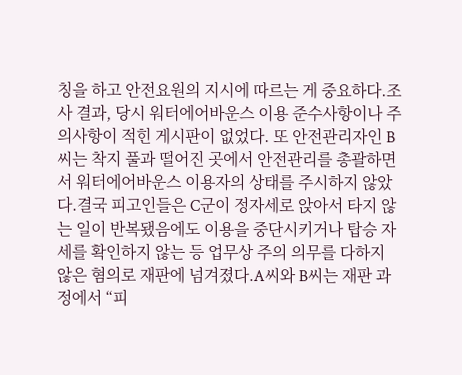칭을 하고 안전요원의 지시에 따르는 게 중요하다.조사 결과, 당시 워터에어바운스 이용 준수사항이나 주의사항이 적힌 게시판이 없었다. 또 안전관리자인 B씨는 착지 풀과 떨어진 곳에서 안전관리를 총괄하면서 워터에어바운스 이용자의 상태를 주시하지 않았다.결국 피고인들은 C군이 정자세로 앉아서 타지 않는 일이 반복됐음에도 이용을 중단시키거나 탑승 자세를 확인하지 않는 등 업무상 주의 의무를 다하지 않은 혐의로 재판에 넘겨졌다.A씨와 B씨는 재판 과정에서 “피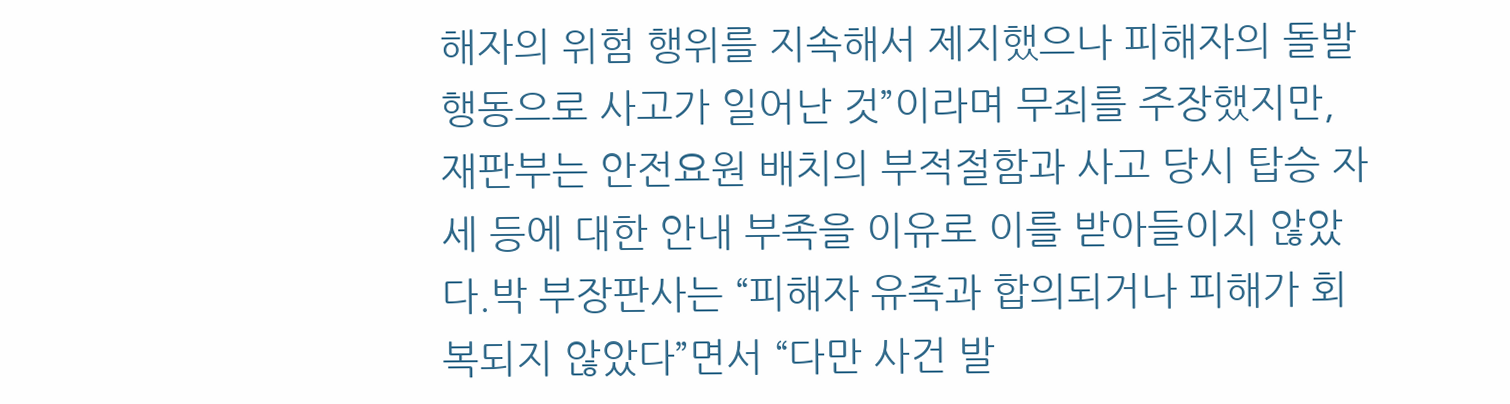해자의 위험 행위를 지속해서 제지했으나 피해자의 돌발 행동으로 사고가 일어난 것”이라며 무죄를 주장했지만, 재판부는 안전요원 배치의 부적절함과 사고 당시 탑승 자세 등에 대한 안내 부족을 이유로 이를 받아들이지 않았다.박 부장판사는 “피해자 유족과 합의되거나 피해가 회복되지 않았다”면서 “다만 사건 발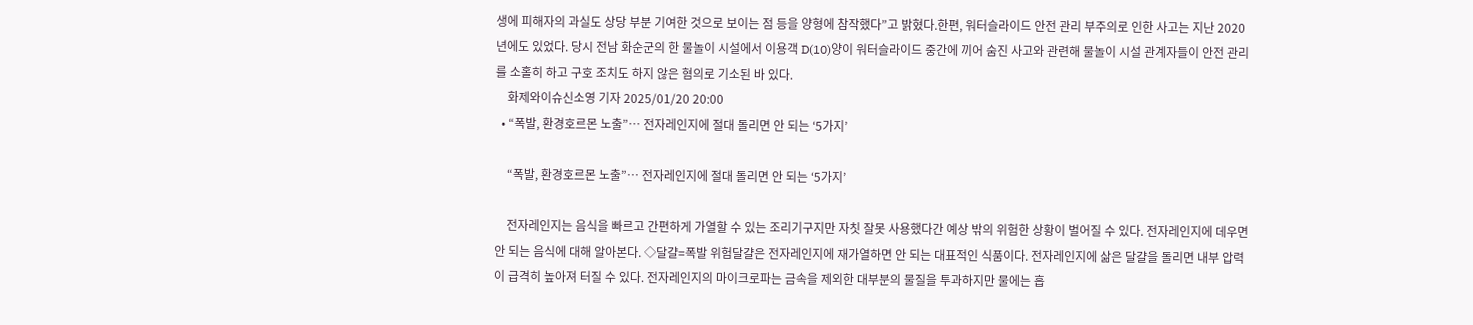생에 피해자의 과실도 상당 부분 기여한 것으로 보이는 점 등을 양형에 참작했다”고 밝혔다.한편, 워터슬라이드 안전 관리 부주의로 인한 사고는 지난 2020년에도 있었다. 당시 전남 화순군의 한 물놀이 시설에서 이용객 D(10)양이 워터슬라이드 중간에 끼어 숨진 사고와 관련해 물놀이 시설 관계자들이 안전 관리를 소홀히 하고 구호 조치도 하지 않은 혐의로 기소된 바 있다.
    화제와이슈신소영 기자 2025/01/20 20:00
  • “폭발, 환경호르몬 노출”… 전자레인지에 절대 돌리면 안 되는 ‘5가지’

    “폭발, 환경호르몬 노출”… 전자레인지에 절대 돌리면 안 되는 ‘5가지’

    전자레인지는 음식을 빠르고 간편하게 가열할 수 있는 조리기구지만 자칫 잘못 사용했다간 예상 밖의 위험한 상황이 벌어질 수 있다. 전자레인지에 데우면 안 되는 음식에 대해 알아본다. ◇달걀=폭발 위험달걀은 전자레인지에 재가열하면 안 되는 대표적인 식품이다. 전자레인지에 삶은 달걀을 돌리면 내부 압력이 급격히 높아져 터질 수 있다. 전자레인지의 마이크로파는 금속을 제외한 대부분의 물질을 투과하지만 물에는 흡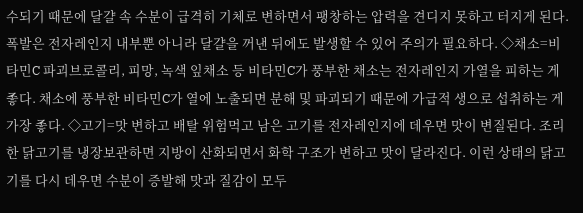수되기 때문에 달걀 속 수분이 급격히 기체로 변하면서 팽창하는 압력을 견디지 못하고 터지게 된다. 폭발은 전자레인지 내부뿐 아니라 달걀을 꺼낸 뒤에도 발생할 수 있어 주의가 필요하다. ◇채소=비타민C 파괴브로콜리, 피망, 녹색 잎채소 등 비타민C가 풍부한 채소는 전자레인지 가열을 피하는 게 좋다. 채소에 풍부한 비타민C가 열에 노출되면 분해 및 파괴되기 때문에 가급적 생으로 섭취하는 게 가장 좋다. ◇고기=맛 변하고 배탈 위험먹고 남은 고기를 전자레인지에 데우면 맛이 변질된다. 조리한 닭고기를 냉장보관하면 지방이 산화되면서 화학 구조가 변하고 맛이 달라진다. 이런 상태의 닭고기를 다시 데우면 수분이 증발해 맛과 질감이 모두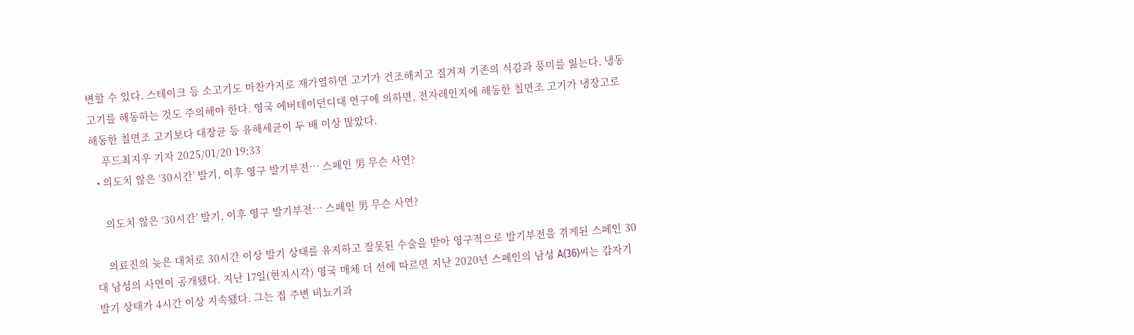변할 수 있다. 스테이크 등 소고기도 마찬가지로 재가열하면 고기가 건조해지고 질겨져 기존의 식감과 풍미를 잃는다. 냉동고기를 해동하는 것도 주의해야 한다. 영국 에버테이던디대 연구에 의하면, 전자레인지에 해동한 칠면조 고기가 냉장고로 해동한 칠면조 고기보다 대장균 등 유해세균이 두 배 이상 많았다.
    푸드최지우 기자 2025/01/20 19:33
  • 의도치 않은 ‘30시간’ 발기, 이후 영구 발기부전… 스페인 男 무슨 사연?

    의도치 않은 ‘30시간’ 발기, 이후 영구 발기부전… 스페인 男 무슨 사연?

    의료진의 늦은 대처로 30시간 이상 발기 상태를 유지하고 잘못된 수술을 받아 영구적으로 발기부전을 겪게된 스페인 30대 남성의 사연이 공개됐다. 지난 17일(현지시각) 영국 매체 더 선에 따르면 지난 2020년 스페인의 남성 A(36)씨는 갑자기 발기 상태가 4시간 이상 지속됐다. 그는 집 주변 비뇨기과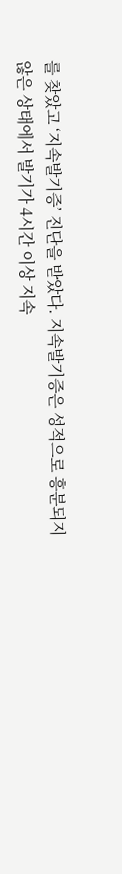를 찾았고 ‘지속발기증’ 진단을 받았다. 지속발기증은 성적으로 흥분되지 않은 상태에서 발기가 4시간 이상 지속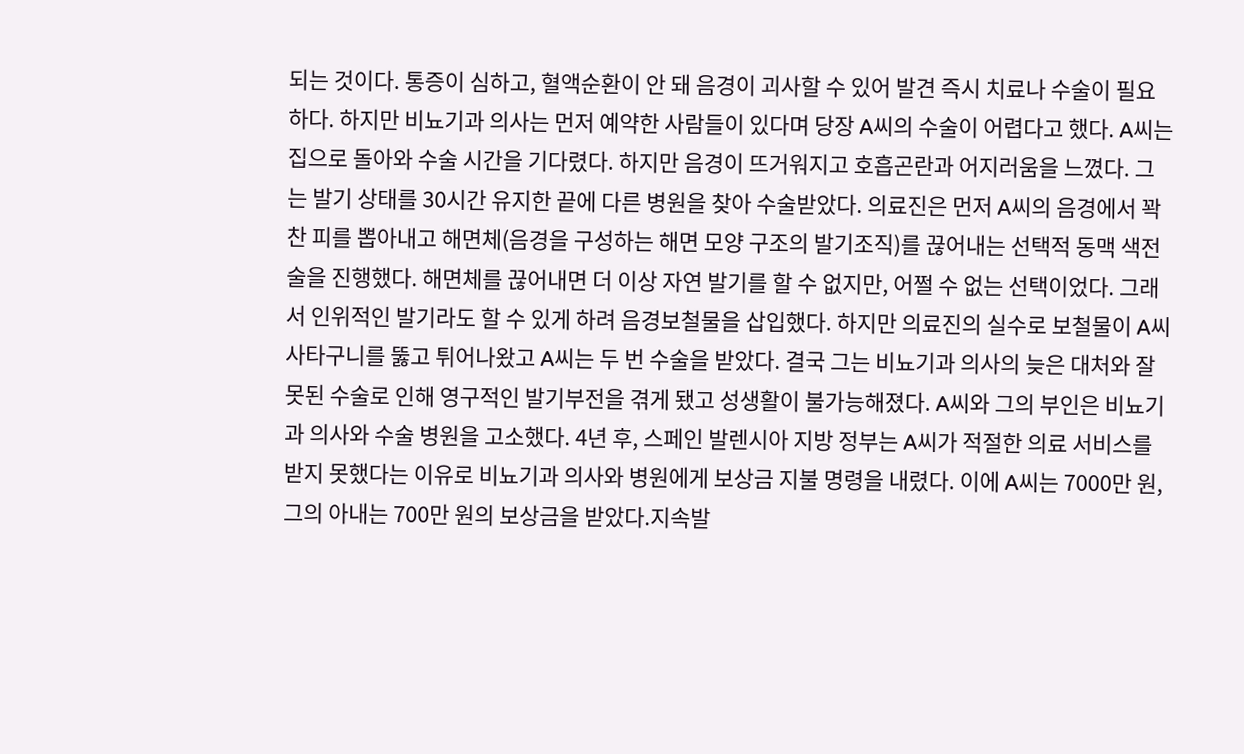되는 것이다. 통증이 심하고, 혈액순환이 안 돼 음경이 괴사할 수 있어 발견 즉시 치료나 수술이 필요하다. 하지만 비뇨기과 의사는 먼저 예약한 사람들이 있다며 당장 A씨의 수술이 어렵다고 했다. A씨는 집으로 돌아와 수술 시간을 기다렸다. 하지만 음경이 뜨거워지고 호흡곤란과 어지러움을 느꼈다. 그는 발기 상태를 30시간 유지한 끝에 다른 병원을 찾아 수술받았다. 의료진은 먼저 A씨의 음경에서 꽉 찬 피를 뽑아내고 해면체(음경을 구성하는 해면 모양 구조의 발기조직)를 끊어내는 선택적 동맥 색전술을 진행했다. 해면체를 끊어내면 더 이상 자연 발기를 할 수 없지만, 어쩔 수 없는 선택이었다. 그래서 인위적인 발기라도 할 수 있게 하려 음경보철물을 삽입했다. 하지만 의료진의 실수로 보철물이 A씨 사타구니를 뚫고 튀어나왔고 A씨는 두 번 수술을 받았다. 결국 그는 비뇨기과 의사의 늦은 대처와 잘못된 수술로 인해 영구적인 발기부전을 겪게 됐고 성생활이 불가능해졌다. A씨와 그의 부인은 비뇨기과 의사와 수술 병원을 고소했다. 4년 후, 스페인 발렌시아 지방 정부는 A씨가 적절한 의료 서비스를 받지 못했다는 이유로 비뇨기과 의사와 병원에게 보상금 지불 명령을 내렸다. 이에 A씨는 7000만 원, 그의 아내는 700만 원의 보상금을 받았다.지속발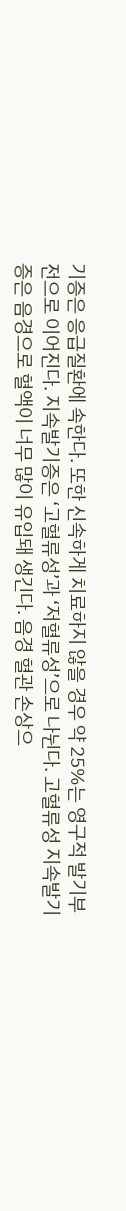기증은 응급질환에 속한다. 또한 신속하게 치료하지 않을 경우 약 25%는 영구적 발기부전으로 이어진다. 지속발기증은 ‘고혈류성’과 ‘저혈류성’으로 나뉜다. 고혈류성 지속발기증은 음경으로 혈액이 너무 많이 유입돼 생긴다. 음경 혈관 손상으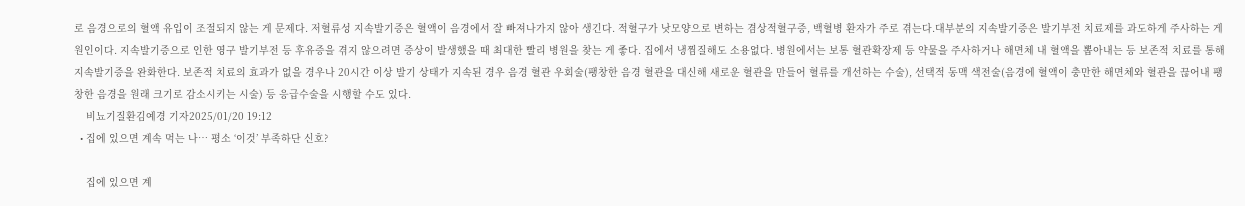로 음경으로의 혈액 유입이 조절되지 않는 게 문제다. 저혈류성 지속발기증은 혈액이 음경에서 잘 빠져나가지 않아 생긴다. 적혈구가 낫모양으로 변하는 겸상적혈구증, 백혈병 환자가 주로 겪는다.대부분의 지속발기증은 발기부전 치료제를 과도하게 주사하는 게 원인이다. 지속발기증으로 인한 영구 발기부전 등 후유증을 겪지 않으려면 증상이 발생했을 때 최대한 빨리 병원을 찾는 게 좋다. 집에서 냉찜질해도 소용없다. 병원에서는 보통 혈관확장제 등 약물을 주사하거나 해면체 내 혈액을 뽑아내는 등 보존적 치료를 통해 지속발기증을 완화한다. 보존적 치료의 효과가 없을 경우나 20시간 이상 발기 상태가 지속된 경우 음경 혈관 우회술(팽창한 음경 혈관을 대신해 새로운 혈관을 만들어 혈류를 개선하는 수술), 선택적 동맥 색전술(음경에 혈액이 충만한 해면체와 혈관을 끊어내 팽창한 음경을 원래 크기로 감소시키는 시술) 등 응급수술을 시행할 수도 있다.
    비뇨기질환김예경 기자2025/01/20 19:12
  • 집에 있으면 계속 먹는 나… 평소 ‘이것’ 부족하단 신호?

    집에 있으면 계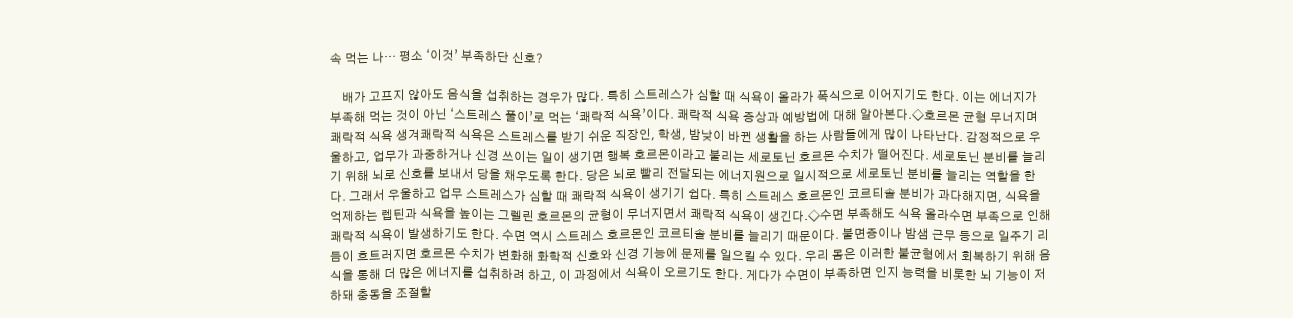속 먹는 나… 평소 ‘이것’ 부족하단 신호?

    배가 고프지 않아도 음식을 섭취하는 경우가 많다. 특히 스트레스가 심할 때 식욕이 올라가 폭식으로 이어지기도 한다. 이는 에너지가 부족해 먹는 것이 아닌 ‘스트레스 풀이’로 먹는 ‘쾌락적 식욕’이다. 쾌락적 식욕 증상과 예방법에 대해 알아본다.◇호르몬 균형 무너지며 쾌락적 식욕 생겨쾌락적 식욕은 스트레스를 받기 쉬운 직장인, 학생, 밤낮이 바뀐 생활을 하는 사람들에게 많이 나타난다. 감정적으로 우울하고, 업무가 과중하거나 신경 쓰이는 일이 생기면 행복 호르몬이라고 불리는 세로토닌 호르몬 수치가 떨어진다. 세로토닌 분비를 늘리기 위해 뇌로 신호를 보내서 당을 채우도록 한다. 당은 뇌로 빨리 전달되는 에너지원으로 일시적으로 세로토닌 분비를 늘리는 역할을 한다. 그래서 우울하고 업무 스트레스가 심할 때 쾌락적 식욕이 생기기 쉽다. 특히 스트레스 호르몬인 코르티솔 분비가 과다해지면, 식욕을 억제하는 렙틴과 식욕을 높이는 그렐린 호르몬의 균형이 무너지면서 쾌락적 식욕이 생긴다.◇수면 부족해도 식욕 올라수면 부족으로 인해 쾌락적 식욕이 발생하기도 한다. 수면 역시 스트레스 호르몬인 코르티솔 분비를 늘리기 때문이다. 불면증이나 밤샘 근무 등으로 일주기 리듬이 흐트러지면 호르몬 수치가 변화해 화학적 신호와 신경 기능에 문제를 일으킬 수 있다. 우리 몸은 이러한 불균형에서 회복하기 위해 음식을 통해 더 많은 에너지를 섭취하려 하고, 이 과정에서 식욕이 오르기도 한다. 게다가 수면이 부족하면 인지 능력을 비롯한 뇌 기능이 저하돼 충동을 조절할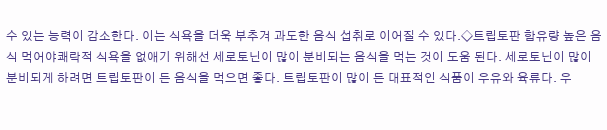수 있는 능력이 감소한다. 이는 식욕을 더욱 부추겨 과도한 음식 섭취로 이어질 수 있다.◇트립토판 함유량 높은 음식 먹어야쾌락적 식욕을 없애기 위해선 세로토닌이 많이 분비되는 음식을 먹는 것이 도움 된다. 세로토닌이 많이 분비되게 하려면 트립토판이 든 음식을 먹으면 좋다. 트립토판이 많이 든 대표적인 식품이 우유와 육류다. 우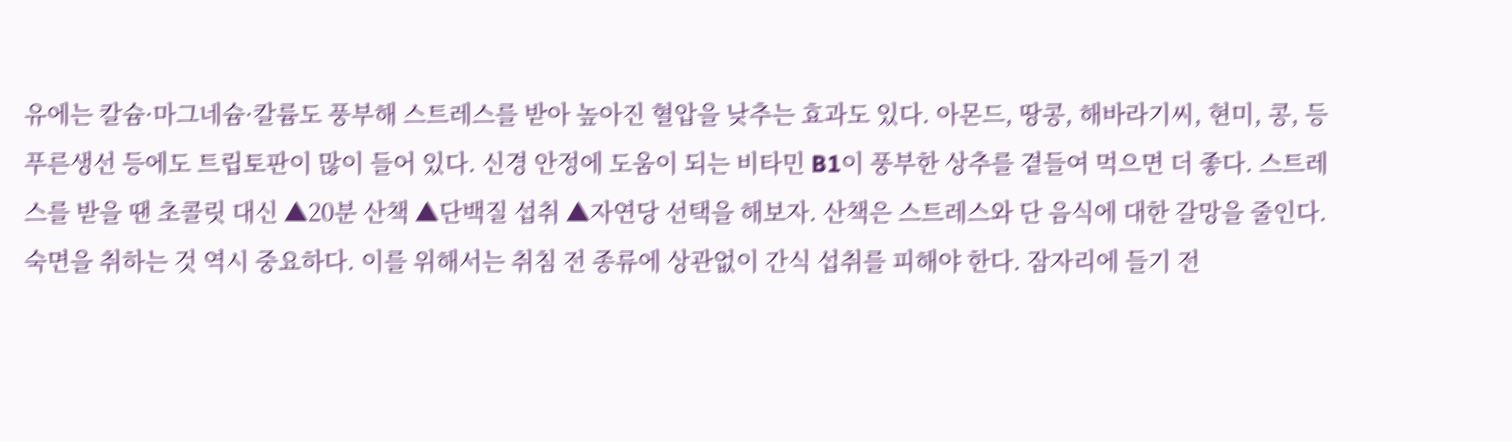유에는 칼슘·마그네슘·칼륨도 풍부해 스트레스를 받아 높아진 혈압을 낮추는 효과도 있다. 아몬드, 땅콩, 해바라기씨, 현미, 콩, 등푸른생선 등에도 트립토판이 많이 들어 있다. 신경 안정에 도움이 되는 비타민 B1이 풍부한 상추를 곁들여 먹으면 더 좋다. 스트레스를 받을 땐 초콜릿 대신 ▲20분 산책 ▲단백질 섭취 ▲자연당 선택을 해보자. 산책은 스트레스와 단 음식에 대한 갈망을 줄인다.숙면을 취하는 것 역시 중요하다. 이를 위해서는 취침 전 종류에 상관없이 간식 섭취를 피해야 한다. 잠자리에 들기 전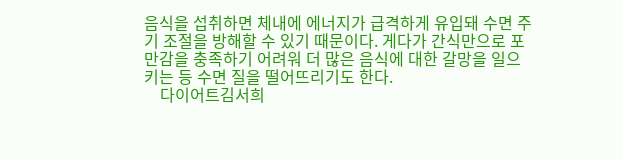음식을 섭취하면 체내에 에너지가 급격하게 유입돼 수면 주기 조절을 방해할 수 있기 때문이다. 게다가 간식만으로 포만감을 충족하기 어려워 더 많은 음식에 대한 갈망을 일으키는 등 수면 질을 떨어뜨리기도 한다.
    다이어트김서희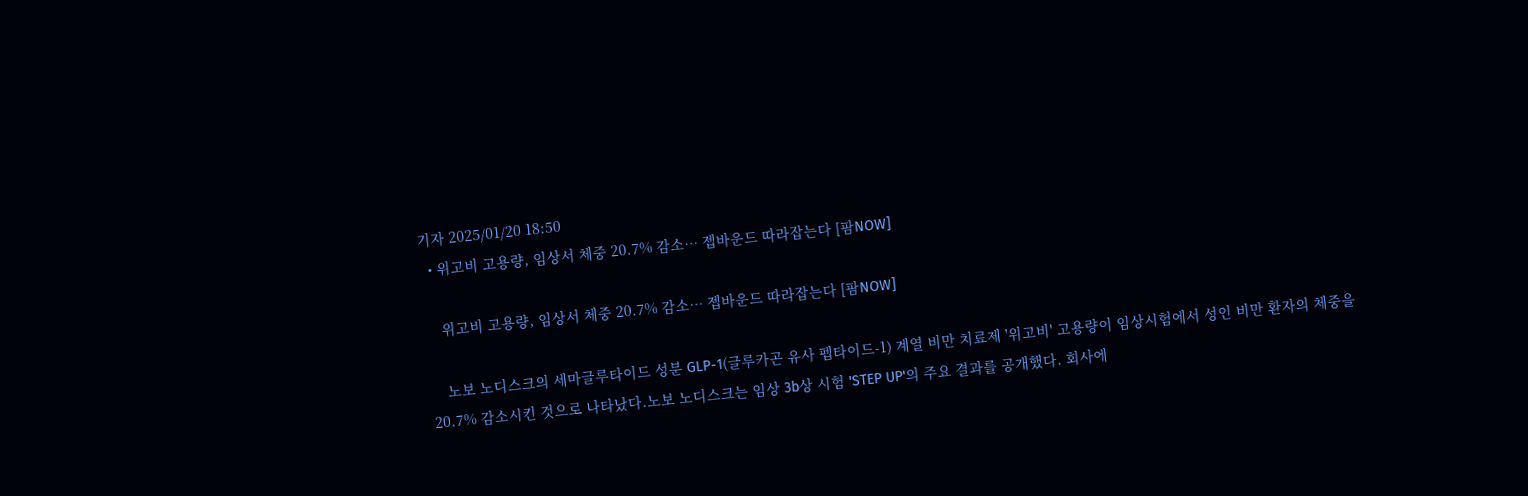기자 2025/01/20 18:50
  • 위고비 고용량, 임상서 체중 20.7% 감소… 젭바운드 따라잡는다 [팜NOW]

    위고비 고용량, 임상서 체중 20.7% 감소… 젭바운드 따라잡는다 [팜NOW]

    노보 노디스크의 세마글루타이드 성분 GLP-1(글루카곤 유사 펩타이드-1) 계열 비만 치료제 '위고비' 고용량이 임상시험에서 성인 비만 환자의 체중을 20.7% 감소시킨 것으로 나타났다.노보 노디스크는 임상 3b상 시험 'STEP UP'의 주요 결과를 공개했다. 회사에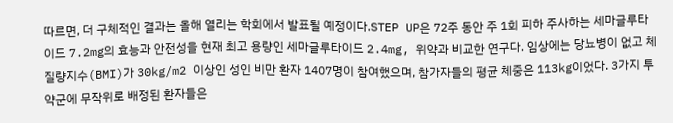따르면, 더 구체적인 결과는 올해 열리는 학회에서 발표될 예정이다.STEP UP은 72주 동안 주 1회 피하 주사하는 세마글루타이드 7.2mg의 효능과 안전성을 현재 최고 용량인 세마글루타이드 2.4mg, 위약과 비교한 연구다. 임상에는 당뇨병이 없고 체질량지수(BMI)가 30kg/m2 이상인 성인 비만 환자 1407명이 참여했으며, 참가자들의 평균 체중은 113kg이었다. 3가지 투약군에 무작위로 배정된 환자들은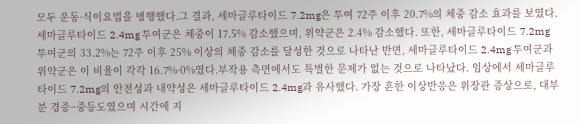모두 운동·식이요법을 병행했다.그 결과, 세마글루타이드 7.2mg은 투여 72주 이후 20.7%의 체중 감소 효과를 보였다. 세마글루타이드 2.4mg 투여군은 체중이 17.5% 감소했으며, 위약군은 2.4% 감소했다. 또한, 세마글루타이드 7.2mg 투여군의 33.2%는 72주 이후 25% 이상의 체중 감소를 달성한 것으로 나타난 반면, 세마글루타이드 2.4mg 투여군과 위약군은 이 비율이 각각 16.7%·0%였다.부작용 측면에서도 특별한 문제가 없는 것으로 나타났다. 임상에서 세마글루타이드 7.2mg의 안전성과 내약성은 세마글루타이드 2.4mg과 유사했다. 가장 흔한 이상반응은 위장관 증상으로, 대부분 경증~중등도였으며 시간에 지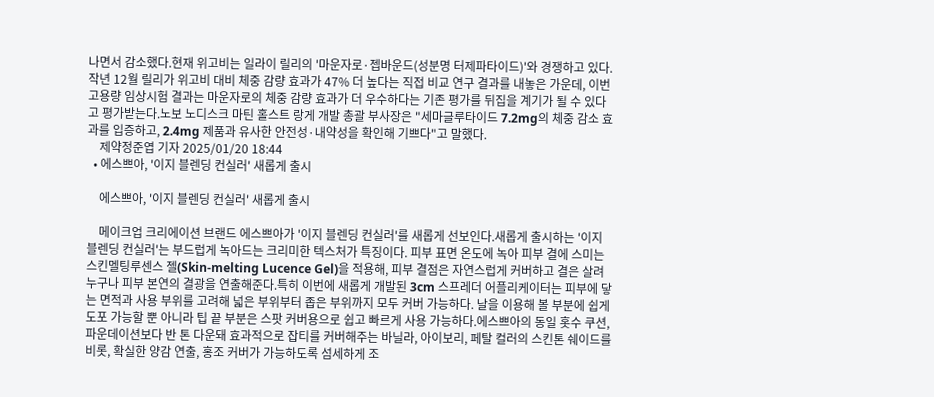나면서 감소했다.현재 위고비는 일라이 릴리의 '마운자로·젭바운드(성분명 터제파타이드)'와 경쟁하고 있다. 작년 12월 릴리가 위고비 대비 체중 감량 효과가 47% 더 높다는 직접 비교 연구 결과를 내놓은 가운데, 이번 고용량 임상시험 결과는 마운자로의 체중 감량 효과가 더 우수하다는 기존 평가를 뒤집을 계기가 될 수 있다고 평가받는다.노보 노디스크 마틴 홀스트 랑게 개발 총괄 부사장은 "세마글루타이드 7.2mg의 체중 감소 효과를 입증하고, 2.4mg 제품과 유사한 안전성·내약성을 확인해 기쁘다"고 말했다.
    제약정준엽 기자 2025/01/20 18:44
  • 에스쁘아, '이지 블렌딩 컨실러' 새롭게 출시

    에스쁘아, '이지 블렌딩 컨실러' 새롭게 출시

    메이크업 크리에이션 브랜드 에스쁘아가 '이지 블렌딩 컨실러'를 새롭게 선보인다.새롭게 출시하는 '이지 블렌딩 컨실러'는 부드럽게 녹아드는 크리미한 텍스처가 특징이다. 피부 표면 온도에 녹아 피부 결에 스미는 스킨멜팅루센스 젤(Skin-melting Lucence Gel)을 적용해, 피부 결점은 자연스럽게 커버하고 결은 살려 누구나 피부 본연의 결광을 연출해준다.특히 이번에 새롭게 개발된 3cm 스프레더 어플리케이터는 피부에 닿는 면적과 사용 부위를 고려해 넓은 부위부터 좁은 부위까지 모두 커버 가능하다. 날을 이용해 볼 부분에 쉽게 도포 가능할 뿐 아니라 팁 끝 부분은 스팟 커버용으로 쉽고 빠르게 사용 가능하다.에스쁘아의 동일 홋수 쿠션, 파운데이션보다 반 톤 다운돼 효과적으로 잡티를 커버해주는 바닐라, 아이보리, 페탈 컬러의 스킨톤 쉐이드를 비롯, 확실한 양감 연출, 홍조 커버가 가능하도록 섬세하게 조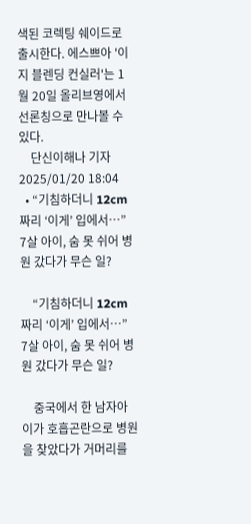색된 코렉팅 쉐이드로 출시한다. 에스쁘아 '이지 블렌딩 컨실러'는 1월 20일 올리브영에서 선론칭으로 만나볼 수 있다.
    단신이해나 기자2025/01/20 18:04
  • “기침하더니 12cm 짜리 ‘이게’ 입에서…” 7살 아이, 숨 못 쉬어 병원 갔다가 무슨 일?

    “기침하더니 12cm 짜리 ‘이게’ 입에서…” 7살 아이, 숨 못 쉬어 병원 갔다가 무슨 일?

    중국에서 한 남자아이가 호흡곤란으로 병원을 찾았다가 거머리를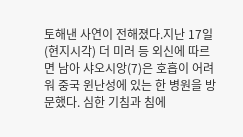토해낸 사연이 전해졌다.지난 17일(현지시각) 더 미러 등 외신에 따르면 남아 샤오시앙(7)은 호흡이 어려워 중국 윈난성에 있는 한 병원을 방문했다. 심한 기침과 침에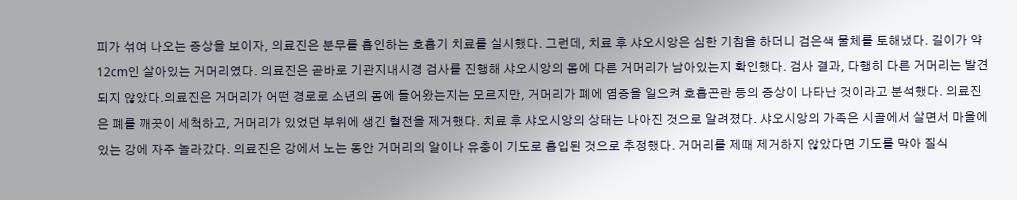피가 섞여 나오는 증상을 보이자, 의료진은 분무를 흡인하는 호흡기 치료를 실시했다. 그런데, 치료 후 샤오시앙은 심한 기침을 하더니 검은색 물체를 토해냈다. 길이가 약 12cm인 살아있는 거머리였다. 의료진은 곧바로 기관지내시경 검사를 진행해 샤오시앙의 몸에 다른 거머리가 남아있는지 확인했다. 검사 결과, 다행히 다른 거머리는 발견되지 않았다.의료진은 거머리가 어떤 경로로 소년의 몸에 들어왔는지는 모르지만, 거머리가 폐에 염증을 일으켜 호흡곤란 등의 증상이 나타난 것이라고 분석했다. 의료진은 폐를 깨끗이 세척하고, 거머리가 있었던 부위에 생긴 혈전을 제거했다. 치료 후 샤오시앙의 상태는 나아진 것으로 알려졌다. 샤오시앙의 가족은 시골에서 살면서 마을에 있는 강에 자주 놀라갔다. 의료진은 강에서 노는 동안 거머리의 알이나 유충이 기도로 흡입된 것으로 추정했다. 거머리를 제때 제거하지 않았다면 기도를 막아 질식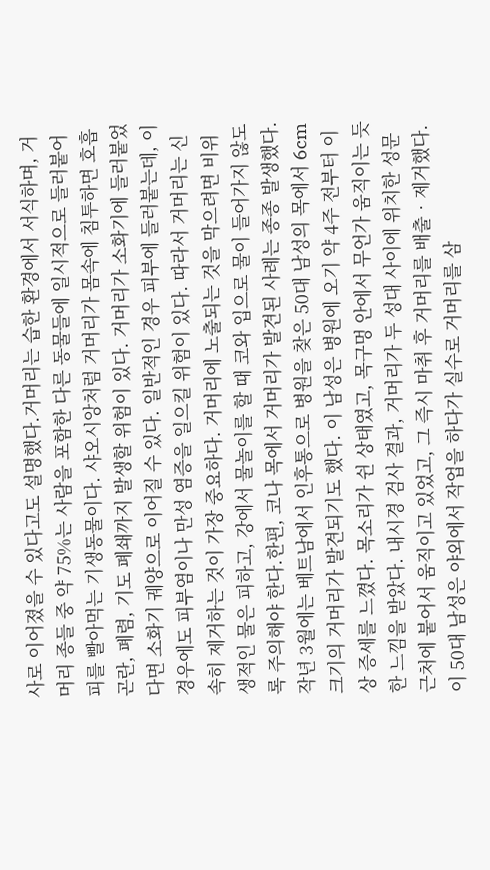사로 이어졌을 수 있다고도 설명했다.거머리는 습한 환경에서 서식하며, 거머리 종들 중 약 75%는 사람을 포함한 다른 동물들에 일시적으로 들러붙어 피를 빨아먹는 기생동물이다. 샤오시앙처럼 거머리가 몸속에 침투하면 호흡곤란, 폐렴, 기도 폐쇄까지 발생할 위험이 있다. 거머리가 소화기에 들러붙었다면 소화기 궤양으로 이어질 수 있다. 일반적인 경우 피부에 들러붙는데, 이 경우에도 피부염이나 만성 염증을 일으킬 위험이 있다. 따라서 거머리는 신속히 제거하는 것이 가장 중요하다. 거머리에 노출되는 것을 막으려면 비위생적인 물은 피하고, 강에서 물놀이를 할 때 코와 입으로 물이 들어가지 않도록 주의해야 한다.한편, 코나 목에서 거머리가 발견된 사례는 종종 발생했다. 작년 3월에는 베트남에서 인후통으로 병원을 찾은 50대 남성의 목에서 6cm 크기의 거머리가 발견되기도 했다. 이 남성은 병원에 오기 약 4주 전부터 이상 증세를 느꼈다. 목소리가 쉰 상태였고, 목구멍 안에서 무언가 움직이는 듯한 느낌을 받았다. 내시경 검사 결과, 거머리가 두 성대 사이에 위치한 성문 근처에 붙어서 움직이고 있었고, 그 즉시 마취 후 거머리를 배출‧제거했다. 이 50대 남성은 야외에서 작업을 하다가 실수로 거머리를 삼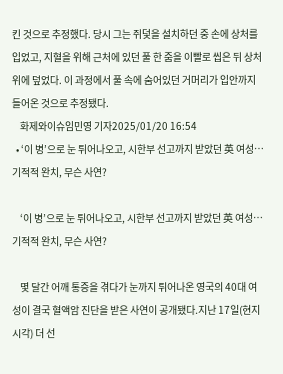킨 것으로 추정했다. 당시 그는 쥐덫을 설치하던 중 손에 상처를 입었고, 지혈을 위해 근처에 있던 풀 한 줌을 이빨로 씹은 뒤 상처 위에 덮었다. 이 과정에서 풀 속에 숨어있던 거머리가 입안까지 들어온 것으로 추정됐다.
    화제와이슈임민영 기자2025/01/20 16:54
  • ‘이 병’으로 눈 튀어나오고, 시한부 선고까지 받았던 英 여성… 기적적 완치, 무슨 사연?

    ‘이 병’으로 눈 튀어나오고, 시한부 선고까지 받았던 英 여성… 기적적 완치, 무슨 사연?

    몇 달간 어깨 통증을 겪다가 눈까지 튀어나온 영국의 40대 여성이 결국 혈액암 진단을 받은 사연이 공개됐다.지난 17일(현지시각) 더 선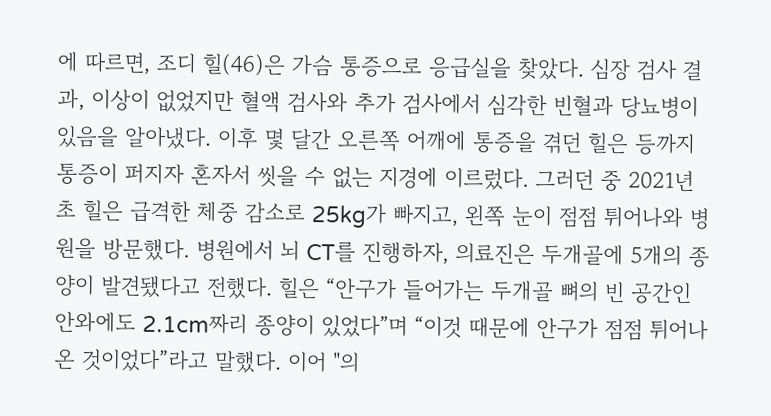에 따르면, 조디 힐(46)은 가슴 통증으로 응급실을 찾았다. 심장 검사 결과, 이상이 없었지만 혈액 검사와 추가 검사에서 심각한 빈혈과 당뇨병이 있음을 알아냈다. 이후 몇 달간 오른쪽 어깨에 통증을 겪던 힐은 등까지 통증이 퍼지자 혼자서 씻을 수 없는 지경에 이르렀다. 그러던 중 2021년 초 힐은 급격한 체중 감소로 25kg가 빠지고, 왼쪽 눈이 점점 튀어나와 병원을 방문했다. 병원에서 뇌 CT를 진행하자, 의료진은 두개골에 5개의 종양이 발견됐다고 전했다. 힐은 “안구가 들어가는 두개골 뼈의 빈 공간인 안와에도 2.1cm짜리 종양이 있었다”며 “이것 때문에 안구가 점점 튀어나온 것이었다”라고 말했다. 이어 "의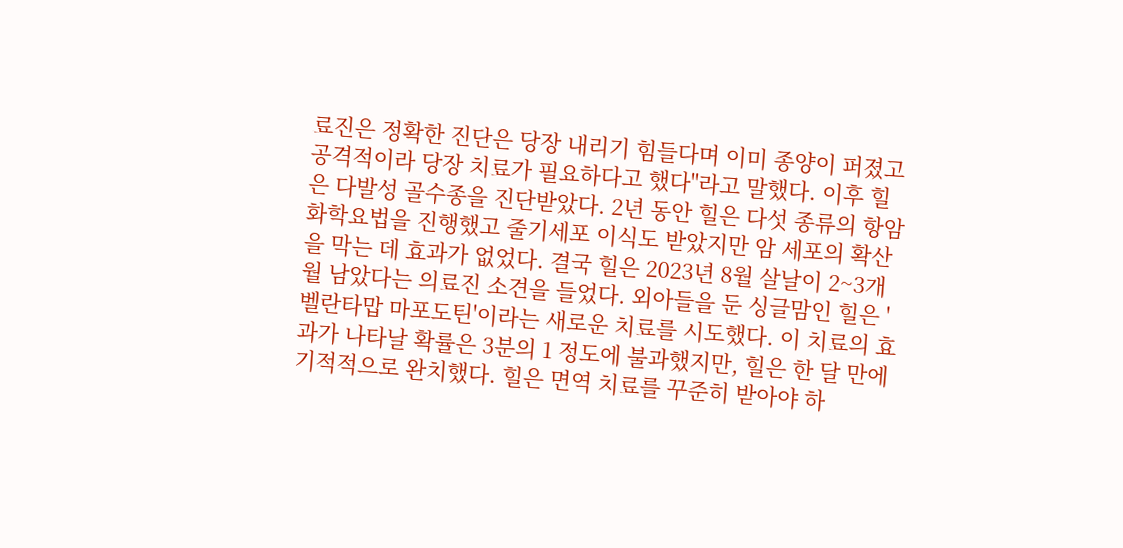료진은 정확한 진단은 당장 내리기 힘들다며 이미 종양이 퍼졌고 공격적이라 당장 치료가 필요하다고 했다"라고 말했다. 이후 힐은 다발성 골수종을 진단받았다. 2년 동안 힐은 다섯 종류의 항암화학요법을 진행했고 줄기세포 이식도 받았지만 암 세포의 확산을 막는 데 효과가 없었다. 결국 힐은 2023년 8월 살날이 2~3개월 남았다는 의료진 소견을 들었다. 외아들을 둔 싱글맘인 힐은 '벨란타맙 마포도틴'이라는 새로운 치료를 시도했다. 이 치료의 효과가 나타날 확률은 3분의 1 정도에 불과했지만, 힐은 한 달 만에 기적적으로 완치했다. 힐은 면역 치료를 꾸준히 받아야 하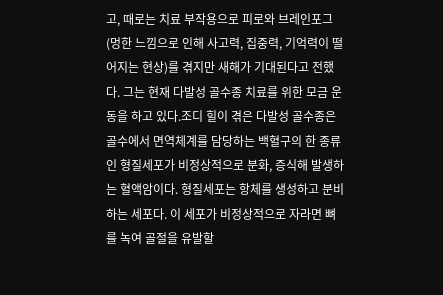고, 때로는 치료 부작용으로 피로와 브레인포그(멍한 느낌으로 인해 사고력, 집중력, 기억력이 떨어지는 현상)를 겪지만 새해가 기대된다고 전했다. 그는 현재 다발성 골수종 치료를 위한 모금 운동을 하고 있다.조디 힐이 겪은 다발성 골수종은 골수에서 면역체계를 담당하는 백혈구의 한 종류인 형질세포가 비정상적으로 분화, 증식해 발생하는 혈액암이다. 형질세포는 항체를 생성하고 분비하는 세포다. 이 세포가 비정상적으로 자라면 뼈를 녹여 골절을 유발할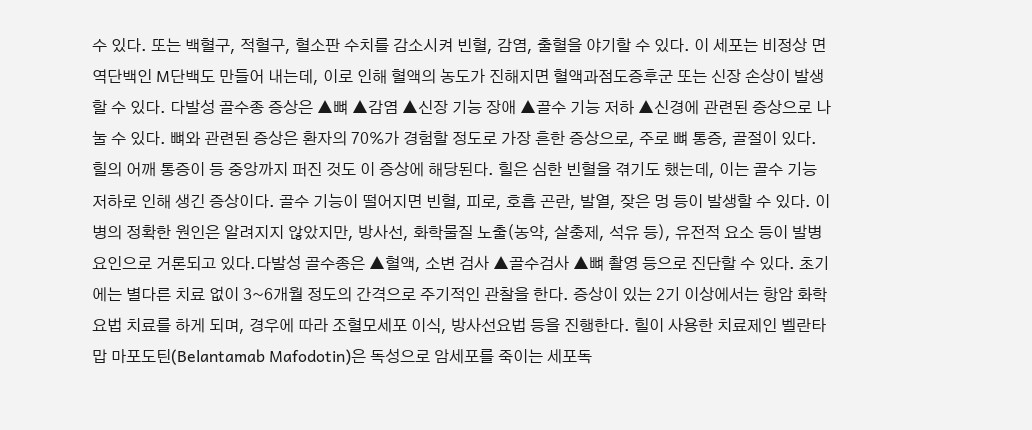수 있다. 또는 백혈구, 적혈구, 혈소판 수치를 감소시켜 빈혈, 감염, 출혈을 야기할 수 있다. 이 세포는 비정상 면역단백인 M단백도 만들어 내는데, 이로 인해 혈액의 농도가 진해지면 혈액과점도증후군 또는 신장 손상이 발생할 수 있다. 다발성 골수종 증상은 ▲뼈 ▲감염 ▲신장 기능 장애 ▲골수 기능 저하 ▲신경에 관련된 증상으로 나눌 수 있다. 뼈와 관련된 증상은 환자의 70%가 경험할 정도로 가장 흔한 증상으로, 주로 뼈 통증, 골절이 있다. 힐의 어깨 통증이 등 중앙까지 퍼진 것도 이 증상에 해당된다. 힐은 심한 빈혈을 겪기도 했는데, 이는 골수 기능 저하로 인해 생긴 증상이다. 골수 기능이 떨어지면 빈혈, 피로, 호흡 곤란, 발열, 잦은 멍 등이 발생할 수 있다. 이 병의 정확한 원인은 알려지지 않았지만, 방사선, 화학물질 노출(농약, 살충제, 석유 등), 유전적 요소 등이 발병 요인으로 거론되고 있다.다발성 골수종은 ▲혈액, 소변 검사 ▲골수검사 ▲뼈 촬영 등으로 진단할 수 있다. 초기에는 별다른 치료 없이 3~6개월 정도의 간격으로 주기적인 관찰을 한다. 증상이 있는 2기 이상에서는 항암 화학요법 치료를 하게 되며, 경우에 따라 조혈모세포 이식, 방사선요법 등을 진행한다. 힐이 사용한 치료제인 벨란타맙 마포도틴(Belantamab Mafodotin)은 독성으로 암세포를 죽이는 세포독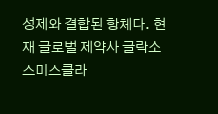성제와 결합된 항체다. 현재 글로벌 제약사 글락소스미스클라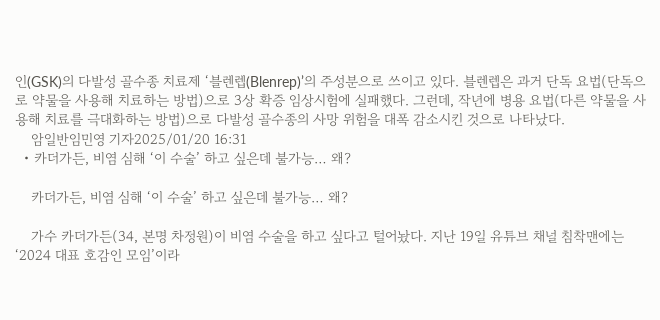인(GSK)의 다발성 골수종 치료제 ‘블렌렙(Blenrep)’의 주성분으로 쓰이고 있다. 블렌렙은 과거 단독 요법(단독으로 약물을 사용해 치료하는 방법)으로 3상 확증 임상시험에 실패했다. 그런데, 작년에 병용 요법(다른 약물을 사용해 치료를 극대화하는 방법)으로 다발성 골수종의 사망 위험을 대폭 감소시킨 것으로 나타났다.
    암일반임민영 기자2025/01/20 16:31
  • 카더가든, 비염 심해 ‘이 수술’ 하고 싶은데 불가능… 왜?

    카더가든, 비염 심해 ‘이 수술’ 하고 싶은데 불가능… 왜?

    가수 카더가든(34, 본명 차정원)이 비염 수술을 하고 싶다고 털어놨다. 지난 19일 유튜브 채널 침착맨에는 ‘2024 대표 호감인 모임’이라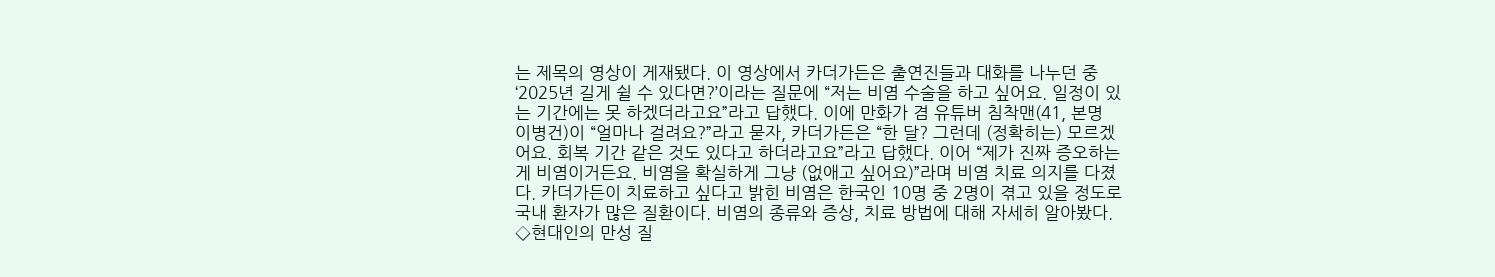는 제목의 영상이 게재됐다. 이 영상에서 카더가든은 출연진들과 대화를 나누던 중 ‘2025년 길게 쉴 수 있다면?’이라는 질문에 “저는 비염 수술을 하고 싶어요. 일정이 있는 기간에는 못 하겠더라고요”라고 답했다. 이에 만화가 겸 유튜버 침착맨(41, 본명 이병건)이 “얼마나 걸려요?”라고 묻자, 카더가든은 “한 달? 그런데 (정확히는) 모르겠어요. 회복 기간 같은 것도 있다고 하더라고요”라고 답했다. 이어 “제가 진짜 증오하는 게 비염이거든요. 비염을 확실하게 그냥 (없애고 싶어요)”라며 비염 치료 의지를 다졌다. 카더가든이 치료하고 싶다고 밝힌 비염은 한국인 10명 중 2명이 겪고 있을 정도로 국내 환자가 많은 질환이다. 비염의 종류와 증상, 치료 방법에 대해 자세히 알아봤다. ◇현대인의 만성 질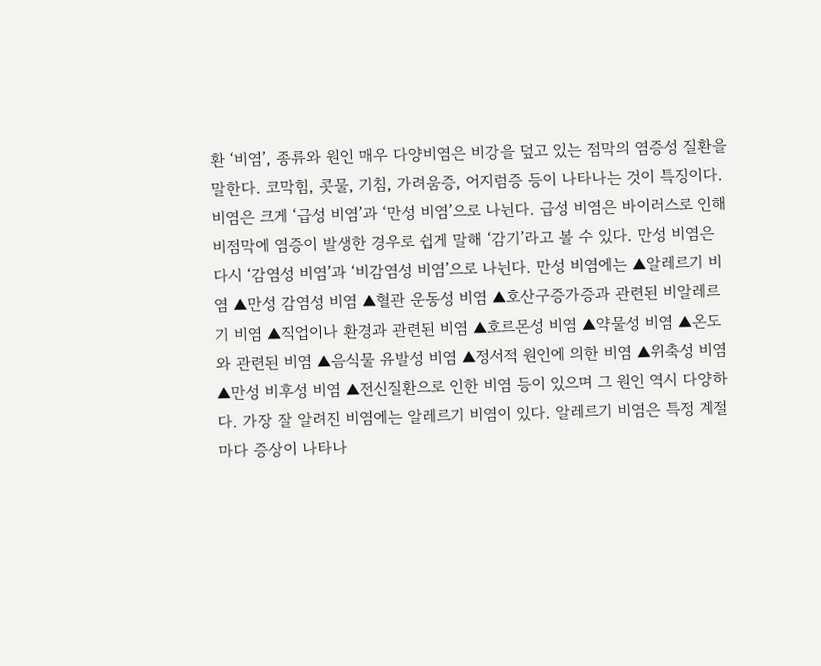환 ‘비염’, 종류와 원인 매우 다양비염은 비강을 덮고 있는 점막의 염증성 질환을 말한다. 코막힘, 콧물, 기침, 가려움증, 어지럼증 등이 나타나는 것이 특징이다. 비염은 크게 ‘급성 비염’과 ‘만성 비염’으로 나뉜다. 급성 비염은 바이러스로 인해 비점막에 염증이 발생한 경우로 쉽게 말해 ‘감기’라고 볼 수 있다. 만성 비염은 다시 ‘감염성 비염’과 ‘비감염성 비염’으로 나뉜다. 만성 비염에는 ▲알레르기 비염 ▲만성 감염성 비염 ▲혈관 운동성 비염 ▲호산구증가증과 관련된 비알레르기 비염 ▲직업이나 환경과 관련된 비염 ▲호르몬성 비염 ▲약물성 비염 ▲온도와 관련된 비염 ▲음식물 유발성 비염 ▲정서적 원인에 의한 비염 ▲위축성 비염 ▲만성 비후성 비염 ▲전신질환으로 인한 비염 등이 있으며 그 원인 역시 다양하다. 가장 잘 알려진 비염에는 알레르기 비염이 있다. 알레르기 비염은 특정 계절마다 증상이 나타나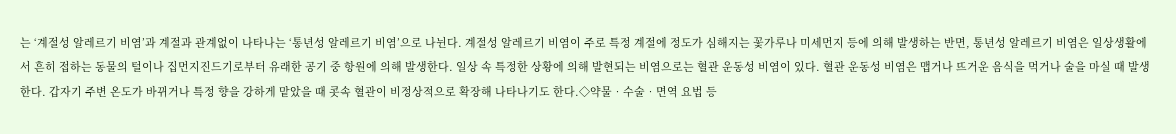는 ‘계절성 알레르기 비염’과 계절과 관계없이 나타나는 ‘통년성 알레르기 비염’으로 나뉜다. 계절성 알레르기 비염이 주로 특정 계절에 정도가 심해지는 꽃가루나 미세먼지 등에 의해 발생하는 반면, 통년성 알레르기 비염은 일상생활에서 흔히 접하는 동물의 털이나 집먼지진드기로부터 유래한 공기 중 항원에 의해 발생한다. 일상 속 특정한 상황에 의해 발현되는 비염으로는 혈관 운동성 비염이 있다. 혈관 운동성 비염은 맵거나 뜨거운 음식을 먹거나 술을 마실 때 발생한다. 갑자기 주변 온도가 바뀌거나 특정 향을 강하게 맡았을 때 콧속 혈관이 비정상적으로 확장해 나타나기도 한다.◇약물‧수술‧면역 요법 등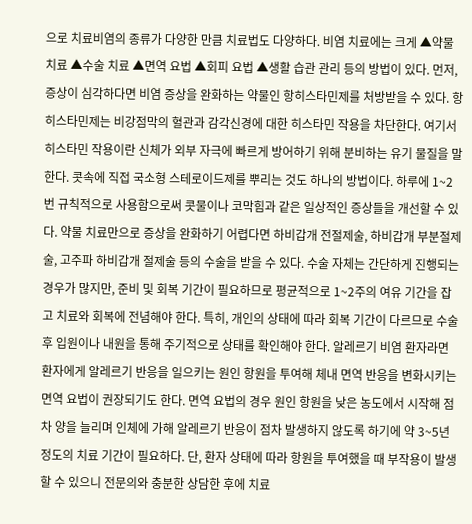으로 치료비염의 종류가 다양한 만큼 치료법도 다양하다. 비염 치료에는 크게 ▲약물 치료 ▲수술 치료 ▲면역 요법 ▲회피 요법 ▲생활 습관 관리 등의 방법이 있다. 먼저, 증상이 심각하다면 비염 증상을 완화하는 약물인 항히스타민제를 처방받을 수 있다. 항히스타민제는 비강점막의 혈관과 감각신경에 대한 히스타민 작용을 차단한다. 여기서 히스타민 작용이란 신체가 외부 자극에 빠르게 방어하기 위해 분비하는 유기 물질을 말한다. 콧속에 직접 국소형 스테로이드제를 뿌리는 것도 하나의 방법이다. 하루에 1~2번 규칙적으로 사용함으로써 콧물이나 코막힘과 같은 일상적인 증상들을 개선할 수 있다. 약물 치료만으로 증상을 완화하기 어렵다면 하비갑개 전절제술, 하비갑개 부분절제술, 고주파 하비갑개 절제술 등의 수술을 받을 수 있다. 수술 자체는 간단하게 진행되는 경우가 많지만, 준비 및 회복 기간이 필요하므로 평균적으로 1~2주의 여유 기간을 잡고 치료와 회복에 전념해야 한다. 특히, 개인의 상태에 따라 회복 기간이 다르므로 수술 후 입원이나 내원을 통해 주기적으로 상태를 확인해야 한다. 알레르기 비염 환자라면 환자에게 알레르기 반응을 일으키는 원인 항원을 투여해 체내 면역 반응을 변화시키는 면역 요법이 권장되기도 한다. 면역 요법의 경우 원인 항원을 낮은 농도에서 시작해 점차 양을 늘리며 인체에 가해 알레르기 반응이 점차 발생하지 않도록 하기에 약 3~5년 정도의 치료 기간이 필요하다. 단, 환자 상태에 따라 항원을 투여했을 때 부작용이 발생할 수 있으니 전문의와 충분한 상담한 후에 치료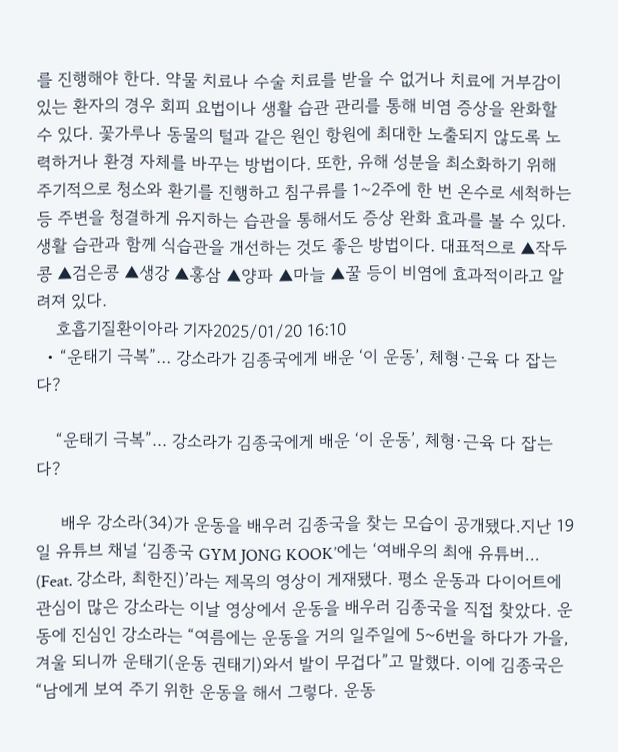를 진행해야 한다. 약물 치료나 수술 치료를 받을 수 없거나 치료에 거부감이 있는 환자의 경우 회피 요법이나 생활 습관 관리를 통해 비염 증상을 완화할 수 있다. 꽃가루나 동물의 털과 같은 원인 항원에 최대한 노출되지 않도록 노력하거나 환경 자체를 바꾸는 방법이다. 또한, 유해 성분을 최소화하기 위해 주기적으로 청소와 환기를 진행하고 침구류를 1~2주에 한 번 온수로 세척하는 등 주변을 청결하게 유지하는 습관을 통해서도 증상 완화 효과를 볼 수 있다. 생활 습관과 함께 식습관을 개선하는 것도 좋은 방법이다. 대표적으로 ▲작두콩 ▲검은콩 ▲생강 ▲홍삼 ▲양파 ▲마늘 ▲꿀 등이 비염에 효과적이라고 알려져 있다.
    호흡기질환이아라 기자2025/01/20 16:10
  • “운태기 극복”… 강소라가 김종국에게 배운 ‘이 운동’, 체형·근육 다 잡는다?

    “운태기 극복”… 강소라가 김종국에게 배운 ‘이 운동’, 체형·근육 다 잡는다?

     배우 강소라(34)가 운동을 배우러 김종국을 찾는 모습이 공개됐다.지난 19일 유튜브 채널 ‘김종국 GYM JONG KOOK’에는 ‘여배우의 최애 유튜버... (Feat. 강소라, 최한진)’라는 제목의 영상이 게재됐다. 평소 운동과 다이어트에 관심이 많은 강소라는 이날 영상에서 운동을 배우러 김종국을 직접 찾았다. 운동에 진심인 강소라는 “여름에는 운동을 거의 일주일에 5~6번을 하다가 가을, 겨울 되니까 운태기(운동 권태기)와서 발이 무겁다”고 말했다. 이에 김종국은 “남에게 보여 주기 위한 운동을 해서 그렇다. 운동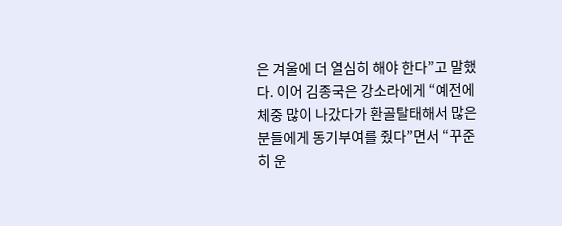은 겨울에 더 열심히 해야 한다”고 말했다. 이어 김종국은 강소라에게 “예전에 체중 많이 나갔다가 환골탈태해서 많은 분들에게 동기부여를 줬다”면서 “꾸준히 운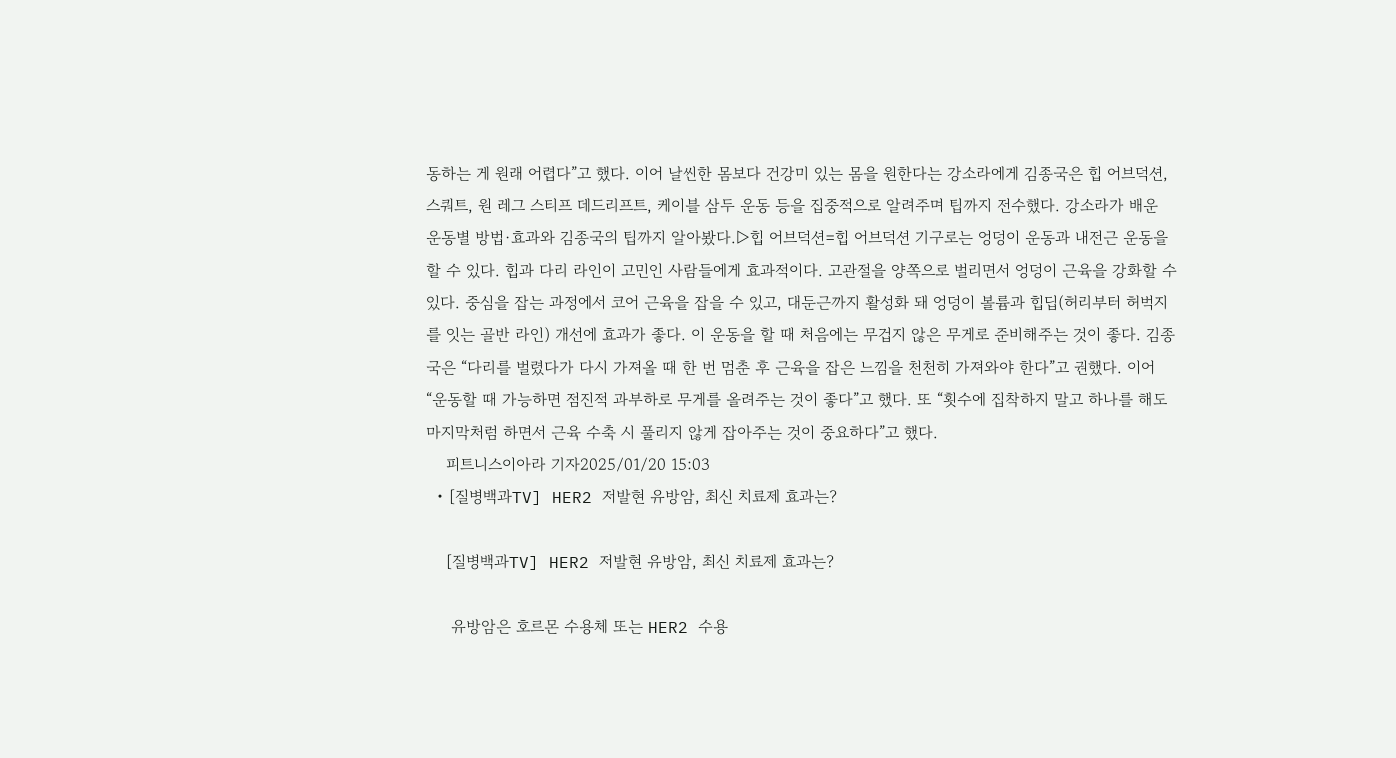동하는 게 원래 어렵다”고 했다. 이어 날씬한 몸보다 건강미 있는 몸을 원한다는 강소라에게 김종국은 힙 어브덕션, 스쿼트, 원 레그 스티프 데드리프트, 케이블 삼두 운동 등을 집중적으로 알려주며 팁까지 전수했다. 강소라가 배운 운동별 방법·효과와 김종국의 팁까지 알아봤다.▷힙 어브덕션=힙 어브덕션 기구로는 엉덩이 운동과 내전근 운동을 할 수 있다. 힙과 다리 라인이 고민인 사람들에게 효과적이다. 고관절을 양쪽으로 벌리면서 엉덩이 근육을 강화할 수 있다. 중심을 잡는 과정에서 코어 근육을 잡을 수 있고, 대둔근까지 활성화 돼 엉덩이 볼륨과 힙딥(허리부터 허벅지를 잇는 골반 라인) 개선에 효과가 좋다. 이 운동을 할 때 처음에는 무겁지 않은 무게로 준비해주는 것이 좋다. 김종국은 “다리를 벌렸다가 다시 가져올 때 한 번 멈춘 후 근육을 잡은 느낌을 천천히 가져와야 한다”고 권했다. 이어 “운동할 때 가능하면 점진적 과부하로 무게를 올려주는 것이 좋다”고 했다. 또 “횟수에 집착하지 말고 하나를 해도 마지막처럼 하면서 근육 수축 시 풀리지 않게 잡아주는 것이 중요하다”고 했다.
    피트니스이아라 기자2025/01/20 15:03
  • [질병백과TV] HER2 저발현 유방암, 최신 치료제 효과는?

    [질병백과TV] HER2 저발현 유방암, 최신 치료제 효과는?

     유방암은 호르몬 수용체 또는 HER2 수용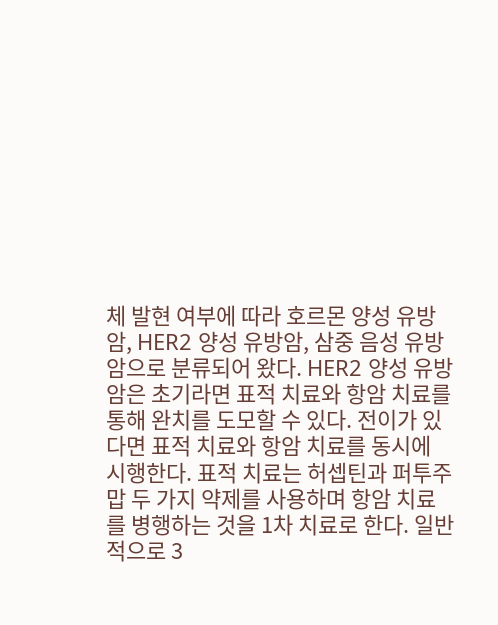체 발현 여부에 따라 호르몬 양성 유방암, HER2 양성 유방암, 삼중 음성 유방암으로 분류되어 왔다. HER2 양성 유방암은 초기라면 표적 치료와 항암 치료를 통해 완치를 도모할 수 있다. 전이가 있다면 표적 치료와 항암 치료를 동시에 시행한다. 표적 치료는 허셉틴과 퍼투주맙 두 가지 약제를 사용하며 항암 치료를 병행하는 것을 1차 치료로 한다. 일반적으로 3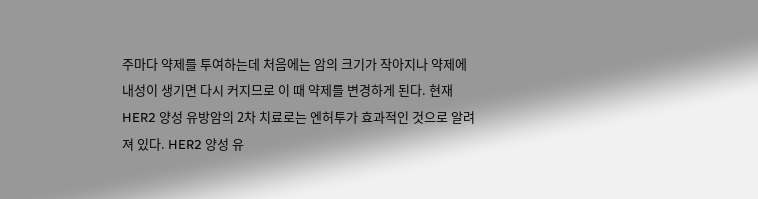주마다 약제를 투여하는데 처음에는 암의 크기가 작아지나 약제에 내성이 생기면 다시 커지므로 이 때 약제를 변경하게 된다. 현재 HER2 양성 유방암의 2차 치료로는 엔허투가 효과적인 것으로 알려져 있다. HER2 양성 유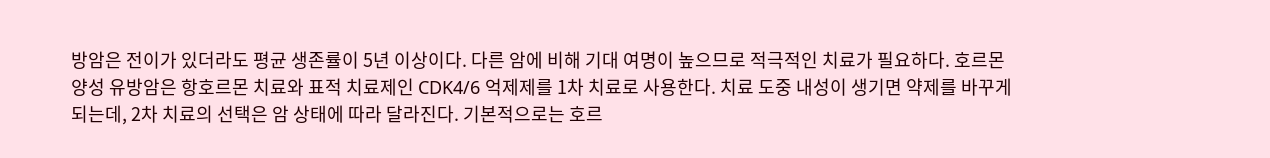방암은 전이가 있더라도 평균 생존률이 5년 이상이다. 다른 암에 비해 기대 여명이 높으므로 적극적인 치료가 필요하다. 호르몬 양성 유방암은 항호르몬 치료와 표적 치료제인 CDK4/6 억제제를 1차 치료로 사용한다. 치료 도중 내성이 생기면 약제를 바꾸게 되는데, 2차 치료의 선택은 암 상태에 따라 달라진다. 기본적으로는 호르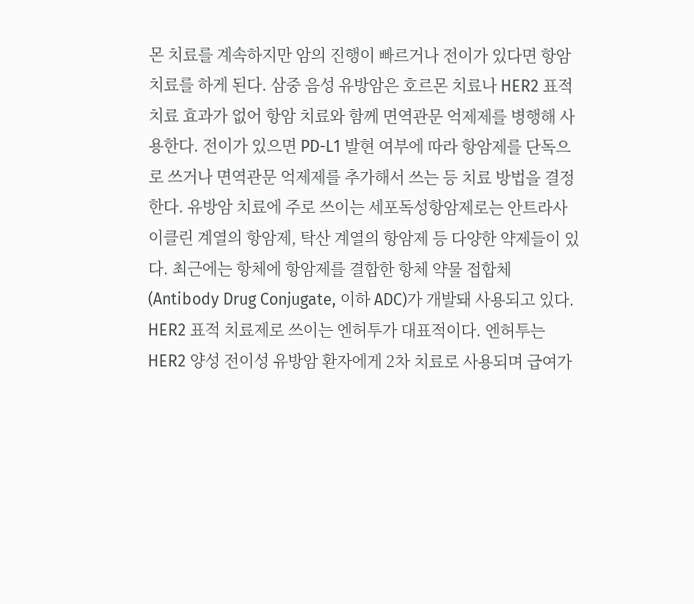몬 치료를 계속하지만 암의 진행이 빠르거나 전이가 있다면 항암 치료를 하게 된다. 삼중 음성 유방암은 호르몬 치료나 HER2 표적 치료 효과가 없어 항암 치료와 함께 면역관문 억제제를 병행해 사용한다. 전이가 있으면 PD-L1 발현 여부에 따라 항암제를 단독으로 쓰거나 면역관문 억제제를 추가해서 쓰는 등 치료 방법을 결정한다. 유방암 치료에 주로 쓰이는 세포독성항암제로는 안트라사이클린 계열의 항암제, 탁산 계열의 항암제 등 다양한 약제들이 있다. 최근에는 항체에 항암제를 결합한 항체 약물 접합체(Antibody Drug Conjugate, 이하 ADC)가 개발돼 사용되고 있다. HER2 표적 치료제로 쓰이는 엔허투가 대표적이다. 엔허투는 HER2 양성 전이성 유방암 환자에게 2차 치료로 사용되며 급여가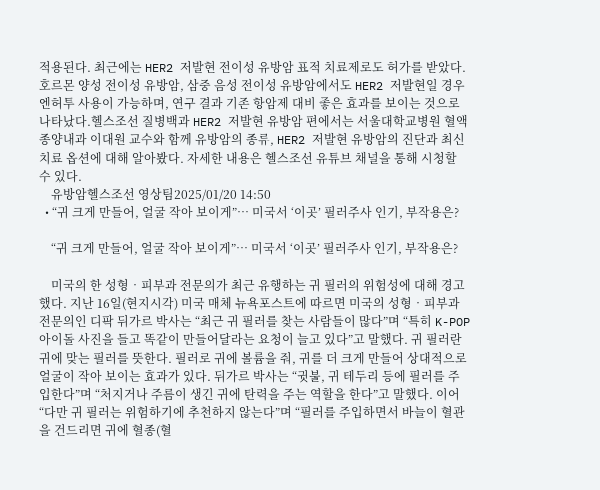적용된다. 최근에는 HER2 저발현 전이성 유방암 표적 치료제로도 허가를 받았다. 호르몬 양성 전이성 유방암, 삼중 음성 전이성 유방암에서도 HER2 저발현일 경우 엔허투 사용이 가능하며, 연구 결과 기존 항암제 대비 좋은 효과를 보이는 것으로 나타났다.헬스조선 질병백과 HER2 저발현 유방암 편에서는 서울대학교병원 혈액종양내과 이대원 교수와 함께 유방암의 종류, HER2 저발현 유방암의 진단과 최신 치료 옵션에 대해 알아봤다. 자세한 내용은 헬스조선 유튜브 채널을 통해 시청할 수 있다.
    유방암헬스조선 영상팀2025/01/20 14:50
  • “귀 크게 만들어, 얼굴 작아 보이게”… 미국서 ‘이곳’ 필러주사 인기, 부작용은?

    “귀 크게 만들어, 얼굴 작아 보이게”… 미국서 ‘이곳’ 필러주사 인기, 부작용은?

    미국의 한 성형‧피부과 전문의가 최근 유행하는 귀 필러의 위험성에 대해 경고했다. 지난 16일(현지시각) 미국 매체 뉴욕포스트에 따르면 미국의 성형‧피부과 전문의인 디팍 뒤가르 박사는 “최근 귀 필러를 찾는 사람들이 많다”며 “특히 K-POP 아이돌 사진을 들고 똑같이 만들어달라는 요청이 늘고 있다”고 말했다. 귀 필러란 귀에 맞는 필러를 뜻한다. 필러로 귀에 볼륨을 줘, 귀를 더 크게 만들어 상대적으로 얼굴이 작아 보이는 효과가 있다. 뒤가르 박사는 “귓불, 귀 테두리 등에 필러를 주입한다”며 “처지거나 주름이 생긴 귀에 탄력을 주는 역할을 한다”고 말했다. 이어 “다만 귀 필러는 위험하기에 추천하지 않는다”며 “필러를 주입하면서 바늘이 혈관을 건드리면 귀에 혈종(혈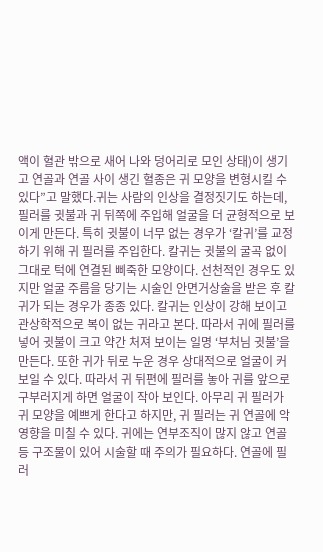액이 혈관 밖으로 새어 나와 덩어리로 모인 상태)이 생기고 연골과 연골 사이 생긴 혈종은 귀 모양을 변형시킬 수 있다”고 말했다.귀는 사람의 인상을 결정짓기도 하는데, 필러를 귓불과 귀 뒤쪽에 주입해 얼굴을 더 균형적으로 보이게 만든다. 특히 귓불이 너무 없는 경우가 ‘칼귀’를 교정하기 위해 귀 필러를 주입한다. 칼귀는 귓불의 굴곡 없이 그대로 턱에 연결된 삐죽한 모양이다. 선천적인 경우도 있지만 얼굴 주름을 당기는 시술인 안면거상술을 받은 후 칼귀가 되는 경우가 종종 있다. 칼귀는 인상이 강해 보이고 관상학적으로 복이 없는 귀라고 본다. 따라서 귀에 필러를 넣어 귓불이 크고 약간 처져 보이는 일명 ‘부처님 귓불’을 만든다. 또한 귀가 뒤로 누운 경우 상대적으로 얼굴이 커 보일 수 있다. 따라서 귀 뒤편에 필러를 놓아 귀를 앞으로 구부러지게 하면 얼굴이 작아 보인다. 아무리 귀 필러가 귀 모양을 예쁘게 한다고 하지만, 귀 필러는 귀 연골에 악영향을 미칠 수 있다. 귀에는 연부조직이 많지 않고 연골 등 구조물이 있어 시술할 때 주의가 필요하다. 연골에 필러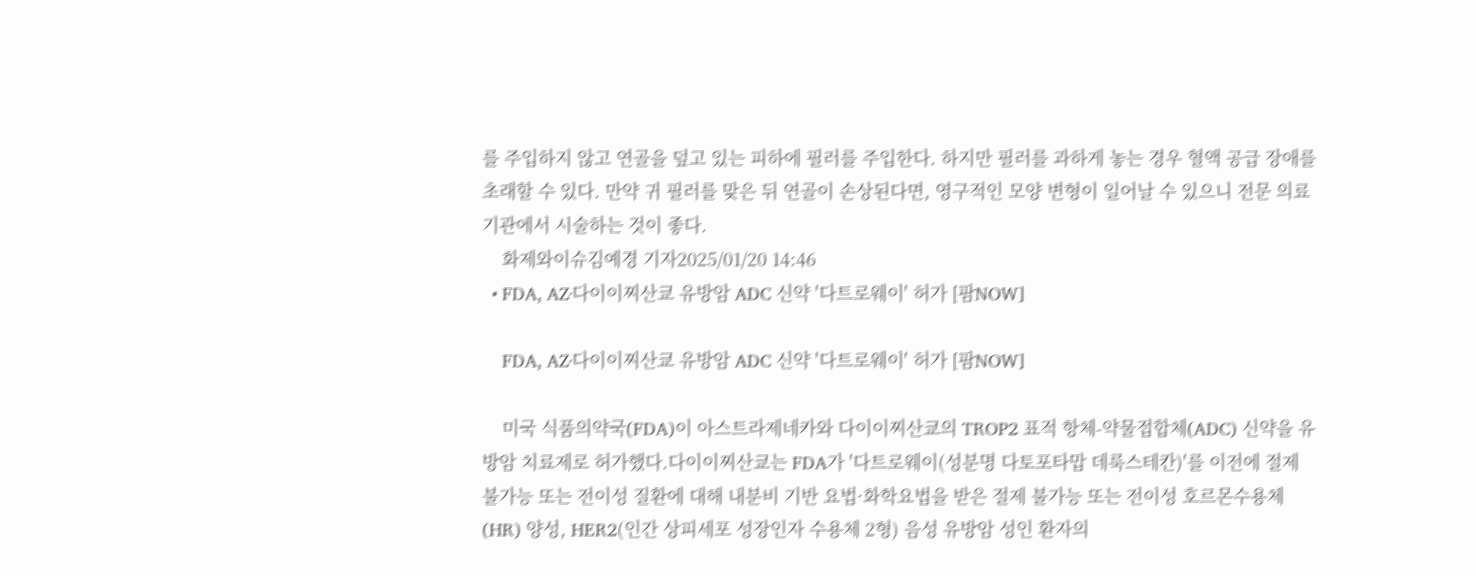를 주입하지 않고 연골을 덮고 있는 피하에 필러를 주입한다. 하지만 필러를 과하게 놓는 경우 혈액 공급 장애를 초래할 수 있다. 만약 귀 필러를 맞은 뒤 연골이 손상된다면, 영구적인 모양 변형이 일어날 수 있으니 전문 의료기관에서 시술하는 것이 좋다.
    화제와이슈김예경 기자2025/01/20 14:46
  • FDA, AZ·다이이찌산쿄 유방암 ADC 신약 '다트로웨이' 허가 [팜NOW]

    FDA, AZ·다이이찌산쿄 유방암 ADC 신약 '다트로웨이' 허가 [팜NOW]

    미국 식품의약국(FDA)이 아스트라제네카와 다이이찌산쿄의 TROP2 표적 항체-약물접합체(ADC) 신약을 유방암 치료제로 허가했다.다이이찌산쿄는 FDA가 '다트로웨이(성분명 다토포타맙 데룩스테칸)'를 이전에 절제 불가능 또는 전이성 질환에 대해 내분비 기반 요법·화학요법을 받은 절제 불가능 또는 전이성 호르몬수용체(HR) 양성, HER2(인간 상피세포 성장인자 수용체 2형) 음성 유방암 성인 환자의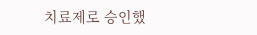치료제로 승인했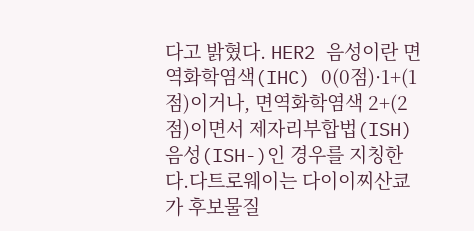다고 밝혔다. HER2 음성이란 면역화학염색(IHC) 0(0점)·1+(1점)이거나, 면역화학염색 2+(2점)이면서 제자리부합법(ISH) 음성(ISH-)인 경우를 지칭한다.다트로웨이는 다이이찌산쿄가 후보물질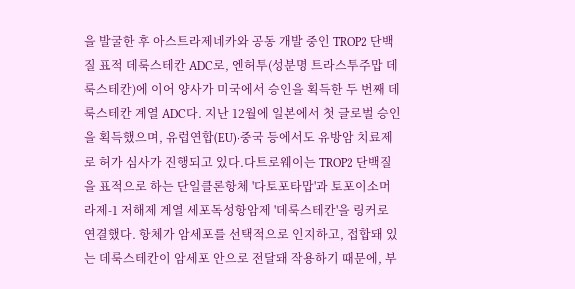을 발굴한 후 아스트라제네카와 공동 개발 중인 TROP2 단백질 표적 데룩스테칸 ADC로, 엔허투(성분명 트라스투주맙 데룩스테칸)에 이어 양사가 미국에서 승인을 획득한 두 번째 데룩스테칸 계열 ADC다. 지난 12월에 일본에서 첫 글로벌 승인을 획득했으며, 유럽연합(EU)·중국 등에서도 유방암 치료제로 허가 심사가 진행되고 있다.다트로웨이는 TROP2 단백질을 표적으로 하는 단일클론항체 '다토포타맙'과 토포이소머라제-1 저해제 계열 세포독성항암제 '데룩스테칸'을 링커로 연결했다. 항체가 암세포를 선택적으로 인지하고, 접합돼 있는 데룩스테칸이 암세포 안으로 전달돼 작용하기 때문에, 부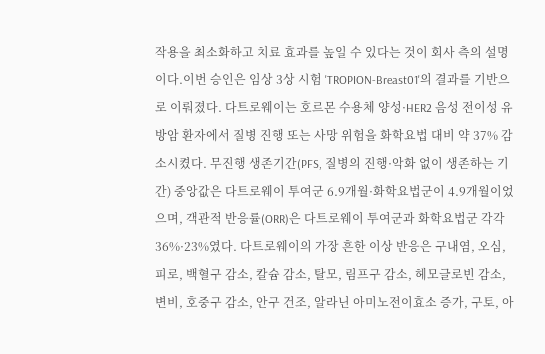작용을 최소화하고 치료 효과를 높일 수 있다는 것이 회사 측의 설명이다.이번 승인은 임상 3상 시험 'TROPION-Breast01'의 결과를 기반으로 이뤄졌다. 다트로웨이는 호르몬 수용체 양성·HER2 음성 전이성 유방암 환자에서 질병 진행 또는 사망 위험을 화학요법 대비 약 37% 감소시켰다. 무진행 생존기간(PFS, 질병의 진행·악화 없이 생존하는 기간) 중앙값은 다트로웨이 투여군 6.9개월·화학요법군이 4.9개월이었으며, 객관적 반응률(ORR)은 다트로웨이 투여군과 화학요법군 각각 36%·23%였다. 다트로웨이의 가장 흔한 이상 반응은 구내염, 오심, 피로, 백혈구 감소, 칼슘 감소, 탈모, 림프구 감소, 헤모글로빈 감소, 변비, 호중구 감소, 안구 건조, 알라닌 아미노전이효소 증가, 구토, 아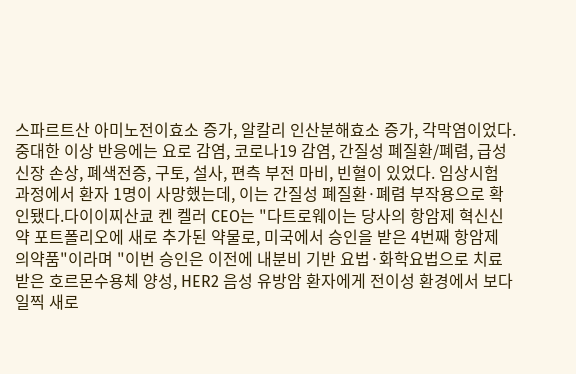스파르트산 아미노전이효소 증가, 알칼리 인산분해효소 증가, 각막염이었다. 중대한 이상 반응에는 요로 감염, 코로나19 감염, 간질성 폐질환/폐렴, 급성 신장 손상, 폐색전증, 구토, 설사, 편측 부전 마비, 빈혈이 있었다. 임상시험 과정에서 환자 1명이 사망했는데, 이는 간질성 폐질환·폐렴 부작용으로 확인됐다.다이이찌산쿄 켄 켈러 CEO는 "다트로웨이는 당사의 항암제 혁신신약 포트폴리오에 새로 추가된 약물로, 미국에서 승인을 받은 4번째 항암제 의약품"이라며 "이번 승인은 이전에 내분비 기반 요법·화학요법으로 치료받은 호르몬수용체 양성, HER2 음성 유방암 환자에게 전이성 환경에서 보다 일찍 새로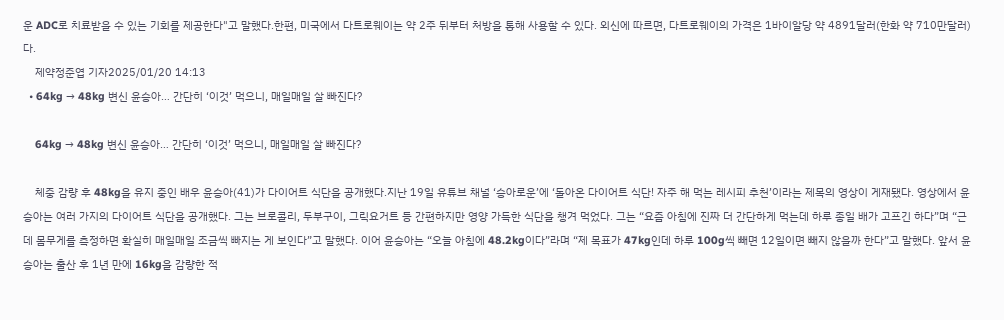운 ADC로 치료받을 수 있는 기회를 제공한다"고 말했다.한편, 미국에서 다트로웨이는 약 2주 뒤부터 처방을 통해 사용할 수 있다. 외신에 따르면, 다트로웨이의 가격은 1바이알당 약 4891달러(한화 약 710만달러)다.
    제약정준엽 기자2025/01/20 14:13
  • 64kg → 48kg 변신 윤승아… 간단히 ‘이것’ 먹으니, 매일매일 살 빠진다?

    64kg → 48kg 변신 윤승아… 간단히 ‘이것’ 먹으니, 매일매일 살 빠진다?

    체중 감량 후 48kg을 유지 중인 배우 윤승아(41)가 다이어트 식단을 공개했다.지난 19일 유튜브 채널 ‘승아로운’에 ‘돌아온 다이어트 식단! 자주 해 먹는 레시피 추천’이라는 제목의 영상이 게재됐다. 영상에서 윤승아는 여러 가지의 다이어트 식단을 공개했다. 그는 브로콜리, 두부구이, 그릭요거트 등 간편하지만 영양 가득한 식단을 챙겨 먹었다. 그는 “요즘 아침에 진짜 더 간단하게 먹는데 하루 종일 배가 고프긴 하다”며 “근데 몸무게를 측정하면 확실히 매일매일 조금씩 빠지는 게 보인다”고 말했다. 이어 윤승아는 “오늘 아침에 48.2kg이다”라며 “제 목표가 47kg인데 하루 100g씩 빼면 12일이면 빼지 않을까 한다”고 말했다. 앞서 윤승아는 출산 후 1년 만에 16kg을 감량한 적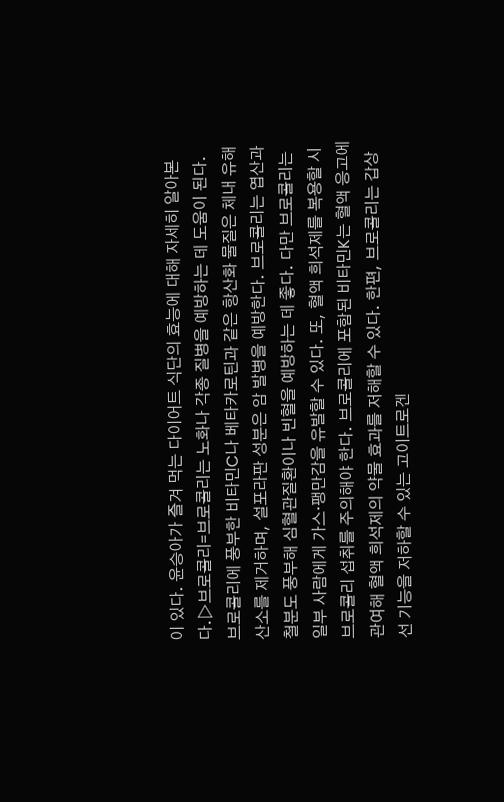이 있다. 윤승아가 즐겨 먹는 다이어트 식단의 효능에 대해 자세히 알아본다.▷브로콜리=브로콜리는 노화나 각종 질병을 예방하는 데 도움이 된다. 브로콜리에 풍부한 비타민C나 베타카로틴과 같은 항산화 물질은 체내 유해산소를 제거하며, 설포라판 성분은 암 발병을 예방한다. 브로콜리는 엽산과 철분도 풍부해 심혈관질환이나 빈혈을 예방하는 데 좋다. 다만 브로콜리는 일부 사람에게 가스·팽만감을 유발할 수 있다. 또, 혈액 희석제를 복용할 시 브로콜리 섭취를 주의해야 한다. 브로콜리에 포함된 비타민K는 혈액 응고에 관여해 혈액 희석제의 약물 효과를 저해할 수 있다. 한편, 브로콜리는 갑상선 기능을 저하할 수 있는 고이트로겐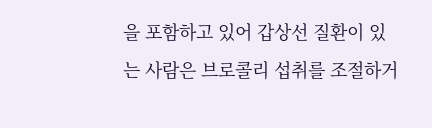을 포함하고 있어 갑상선 질환이 있는 사람은 브로콜리 섭취를 조절하거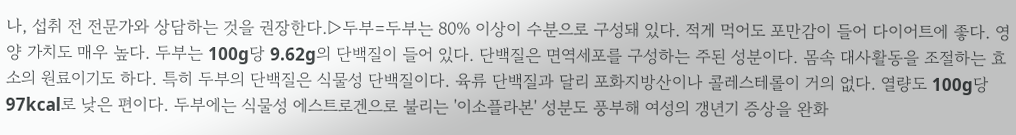나, 섭취 전 전문가와 상담하는 것을 권장한다.▷두부=두부는 80% 이상이 수분으로 구성돼 있다. 적게 먹어도 포만감이 들어 다이어트에 좋다. 영양 가치도 매우 높다. 두부는 100g당 9.62g의 단백질이 들어 있다. 단백질은 면역세포를 구성하는 주된 성분이다. 몸속 대사활동을 조절하는 효소의 원료이기도 하다. 특히 두부의 단백질은 식물성 단백질이다. 육류 단백질과 달리 포화지방산이나 콜레스테롤이 거의 없다. 열량도 100g당 97kcal로 낮은 편이다. 두부에는 식물성 에스트로겐으로 불리는 '이소플라본' 성분도 풍부해 여성의 갱년기 증상을 완화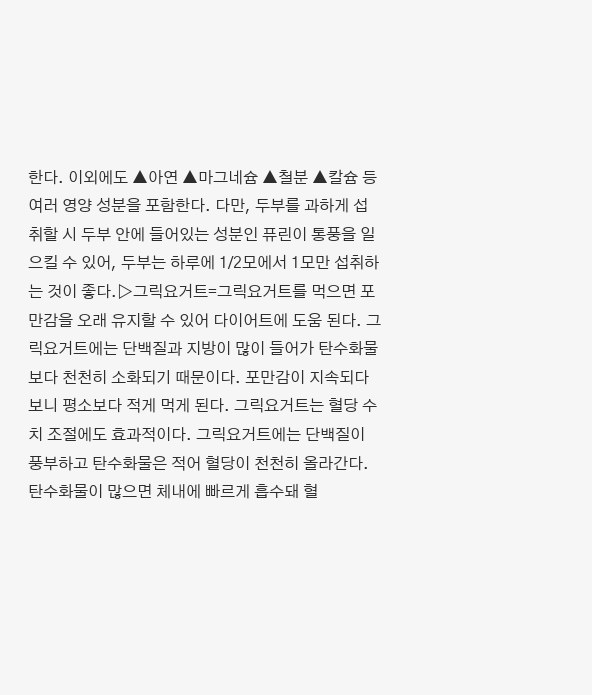한다. 이외에도 ▲아연 ▲마그네슘 ▲철분 ▲칼슘 등 여러 영양 성분을 포함한다. 다만, 두부를 과하게 섭취할 시 두부 안에 들어있는 성분인 퓨린이 통풍을 일으킬 수 있어, 두부는 하루에 1/2모에서 1모만 섭취하는 것이 좋다.▷그릭요거트=그릭요거트를 먹으면 포만감을 오래 유지할 수 있어 다이어트에 도움 된다. 그릭요거트에는 단백질과 지방이 많이 들어가 탄수화물보다 천천히 소화되기 때문이다. 포만감이 지속되다 보니 평소보다 적게 먹게 된다. 그릭요거트는 혈당 수치 조절에도 효과적이다. 그릭요거트에는 단백질이 풍부하고 탄수화물은 적어 혈당이 천천히 올라간다. 탄수화물이 많으면 체내에 빠르게 흡수돼 혈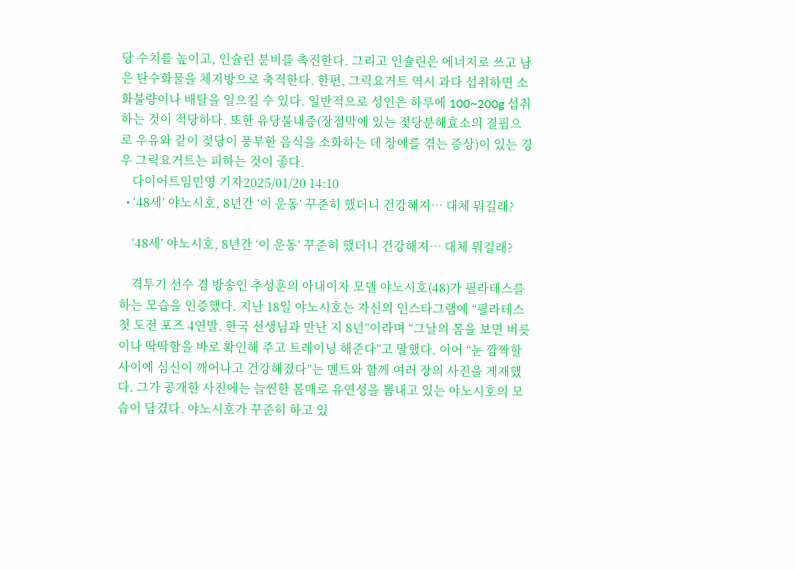당 수치를 높이고, 인슐린 분비를 촉진한다. 그리고 인슐린은 에너지로 쓰고 남은 탄수화물을 체지방으로 축적한다. 한편, 그릭요거트 역시 과다 섭취하면 소화불량이나 배탈을 일으킬 수 있다. 일반적으로 성인은 하루에 100~200g 섭취하는 것이 적당하다. 또한 유당불내증(장점막에 있는 젖당분해효소의 결핍으로 우유와 같이 젖당이 풍부한 음식을 소화하는 데 장애를 겪는 증상)이 있는 경우 그릭요거트는 피하는 것이 좋다.
    다이어트임민영 기자2025/01/20 14:10
  • ‘48세’ 야노시호, 8년간 ‘이 운동’ 꾸준히 했더니 건강해져… 대체 뭐길래?

    ‘48세’ 야노시호, 8년간 ‘이 운동’ 꾸준히 했더니 건강해져… 대체 뭐길래?

    격투기 선수 겸 방송인 추성훈의 아내이자 모델 야노시호(48)가 필라테스를 하는 모습을 인증했다. 지난 18일 야노시호는 자신의 인스타그램에 “필라테스 첫 도전 포즈 4연발. 한국 선생님과 만난 지 8년”이라며 “그날의 몸을 보면 버릇이나 딱딱함을 바로 확인해 주고 트레이닝 해준다”고 말했다. 이어 “눈 깜짝할 사이에 심신이 깨어나고 건강해졌다”는 멘트와 함께 여러 장의 사진을 게재했다. 그가 공개한 사진에는 늘씬한 몸매로 유연성을 뽐내고 있는 야노시호의 모습이 담겼다. 야노시호가 꾸준히 하고 있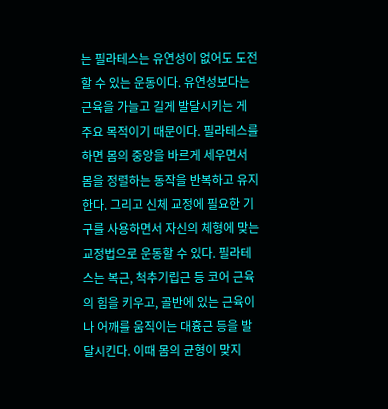는 필라테스는 유연성이 없어도 도전할 수 있는 운동이다. 유연성보다는 근육을 가늘고 길게 발달시키는 게 주요 목적이기 때문이다. 필라테스를 하면 몸의 중앙을 바르게 세우면서 몸을 정렬하는 동작을 반복하고 유지한다. 그리고 신체 교정에 필요한 기구를 사용하면서 자신의 체형에 맞는 교정법으로 운동할 수 있다. 필라테스는 복근, 척추기립근 등 코어 근육의 힘을 키우고, 골반에 있는 근육이나 어깨를 움직이는 대흉근 등을 발달시킨다. 이때 몸의 균형이 맞지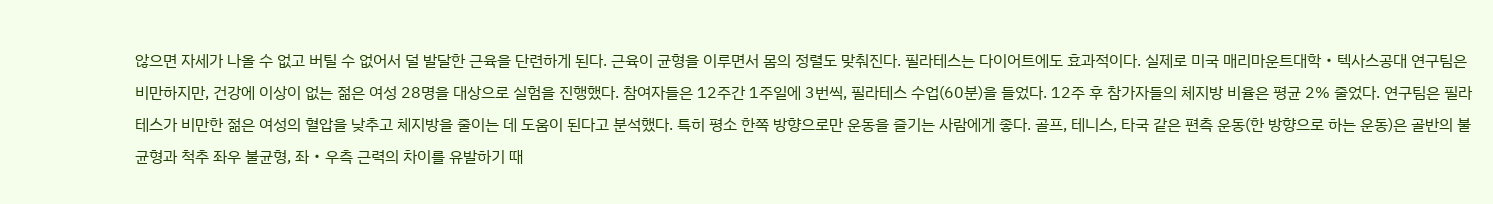않으면 자세가 나올 수 없고 버틸 수 없어서 덜 발달한 근육을 단련하게 된다. 근육이 균형을 이루면서 몸의 정렬도 맞춰진다. 필라테스는 다이어트에도 효과적이다. 실제로 미국 매리마운트대학‧텍사스공대 연구팀은 비만하지만, 건강에 이상이 없는 젊은 여성 28명을 대상으로 실험을 진행했다. 참여자들은 12주간 1주일에 3번씩, 필라테스 수업(60분)을 들었다. 12주 후 참가자들의 체지방 비율은 평균 2% 줄었다. 연구팀은 필라테스가 비만한 젊은 여성의 혈압을 낮추고 체지방을 줄이는 데 도움이 된다고 분석했다. 특히 평소 한쪽 방향으로만 운동을 즐기는 사람에게 좋다. 골프, 테니스, 타국 같은 편측 운동(한 방향으로 하는 운동)은 골반의 불균형과 척추 좌우 불균형, 좌‧우측 근력의 차이를 유발하기 때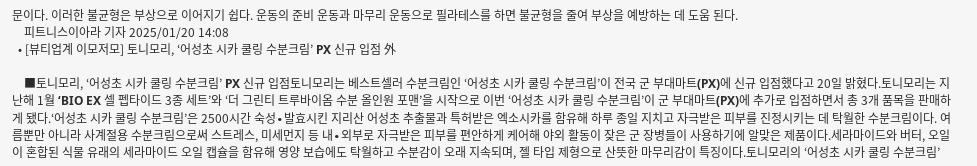문이다. 이러한 불균형은 부상으로 이어지기 쉽다. 운동의 준비 운동과 마무리 운동으로 필라테스를 하면 불균형을 줄여 부상을 예방하는 데 도움 된다.
    피트니스이아라 기자 2025/01/20 14:08
  • [뷰티업계 이모저모] 토니모리, ‘어성초 시카 쿨링 수분크림’ PX 신규 입점 外

    ■토니모리, ‘어성초 시카 쿨링 수분크림’ PX 신규 입점토니모리는 베스트셀러 수분크림인 ‘어성초 시카 쿨링 수분크림’이 전국 군 부대마트(PX)에 신규 입점했다고 20일 밝혔다.토니모리는 지난해 1월 ‘BIO EX 셀 펩타이드 3종 세트’와 ‘더 그린티 트루바이옴 수분 올인원 포맨’을 시작으로 이번 ‘어성초 시카 쿨링 수분크림’이 군 부대마트(PX)에 추가로 입점하면서 총 3개 품목을 판매하게 됐다.‘어성초 시카 쿨링 수분크림’은 2500시간 숙성∙발효시킨 지리산 어성초 추출물과 특허받은 엑소시카를 함유해 하루 종일 지치고 자극받은 피부를 진정시키는 데 탁월한 수분크림이다. 여름뿐만 아니라 사계절용 수분크림으로써 스트레스, 미세먼지 등 내∙외부로 자극받은 피부를 편안하게 케어해 야외 활동이 잦은 군 장병들이 사용하기에 알맞은 제품이다.세라마이드와 버터, 오일이 혼합된 식물 유래의 세라마이드 오일 캡슐을 함유해 영양 보습에도 탁월하고 수분감이 오래 지속되며, 젤 타입 제형으로 산뜻한 마무리감이 특징이다.토니모리의 ‘어성초 시카 쿨링 수분크림’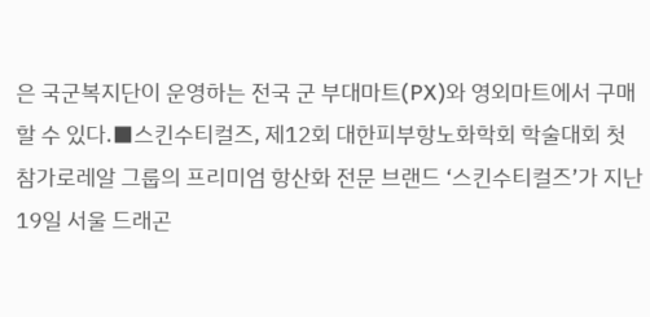은 국군복지단이 운영하는 전국 군 부대마트(PX)와 영외마트에서 구매할 수 있다.■스킨수티컬즈, 제12회 대한피부항노화학회 학술대회 첫 참가로레알 그룹의 프리미엄 항산화 전문 브랜드 ‘스킨수티컬즈’가 지난 19일 서울 드래곤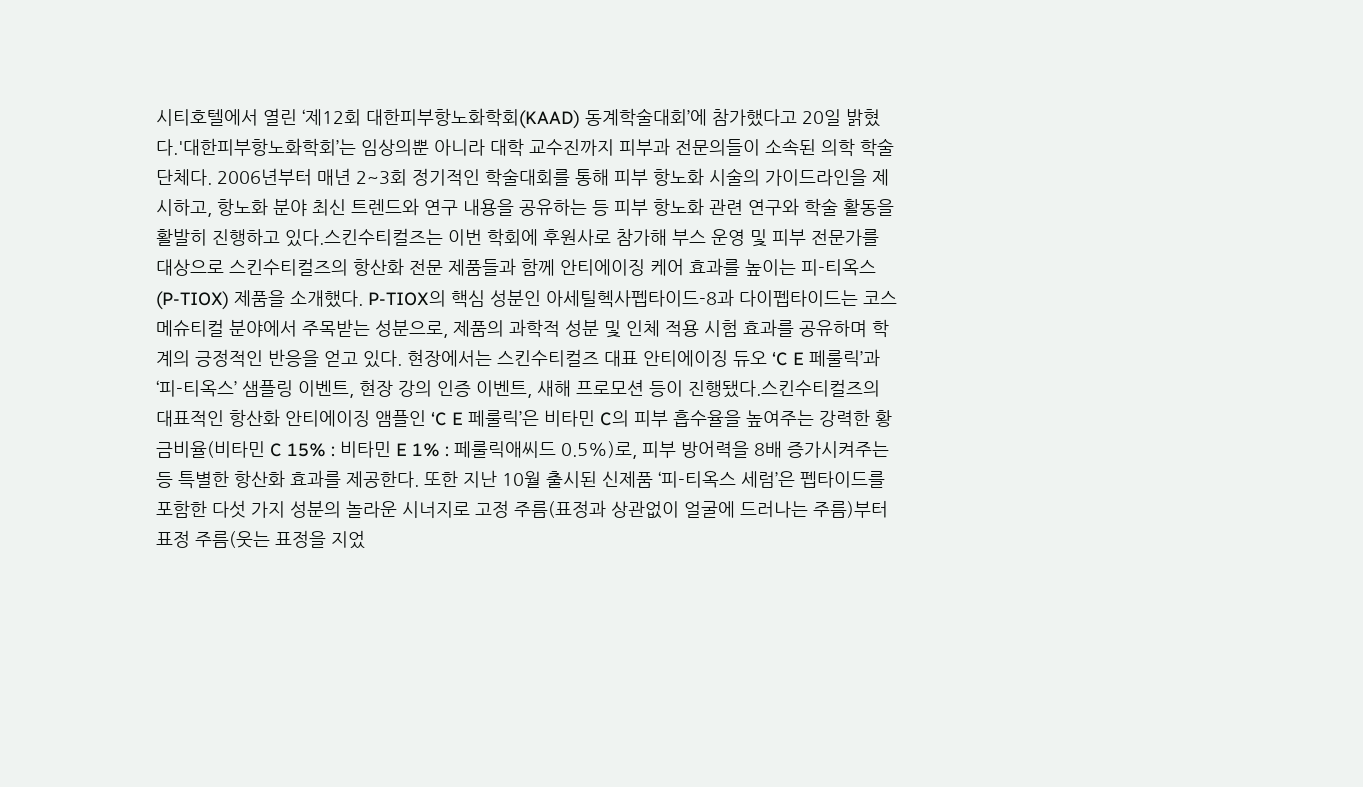시티호텔에서 열린 ‘제12회 대한피부항노화학회(KAAD) 동계학술대회’에 참가했다고 20일 밝혔다.'대한피부항노화학회’는 임상의뿐 아니라 대학 교수진까지 피부과 전문의들이 소속된 의학 학술 단체다. 2006년부터 매년 2~3회 정기적인 학술대회를 통해 피부 항노화 시술의 가이드라인을 제시하고, 항노화 분야 최신 트렌드와 연구 내용을 공유하는 등 피부 항노화 관련 연구와 학술 활동을 활발히 진행하고 있다.스킨수티컬즈는 이번 학회에 후원사로 참가해 부스 운영 및 피부 전문가를 대상으로 스킨수티컬즈의 항산화 전문 제품들과 함께 안티에이징 케어 효과를 높이는 피-티옥스 (P-TIOX) 제품을 소개했다. P-TIOX의 핵심 성분인 아세틸헥사펩타이드-8과 다이펩타이드는 코스메슈티컬 분야에서 주목받는 성분으로, 제품의 과학적 성분 및 인체 적용 시험 효과를 공유하며 학계의 긍정적인 반응을 얻고 있다. 현장에서는 스킨수티컬즈 대표 안티에이징 듀오 ‘C E 페룰릭’과 ‘피-티옥스’ 샘플링 이벤트, 현장 강의 인증 이벤트, 새해 프로모션 등이 진행됐다.스킨수티컬즈의 대표적인 항산화 안티에이징 앰플인 ‘C E 페룰릭’은 비타민 C의 피부 흡수율을 높여주는 강력한 황금비율(비타민 C 15% : 비타민 E 1% : 페룰릭애씨드 0.5%)로, 피부 방어력을 8배 증가시켜주는 등 특별한 항산화 효과를 제공한다. 또한 지난 10월 출시된 신제품 ‘피-티옥스 세럼’은 펩타이드를 포함한 다섯 가지 성분의 놀라운 시너지로 고정 주름(표정과 상관없이 얼굴에 드러나는 주름)부터 표정 주름(웃는 표정을 지었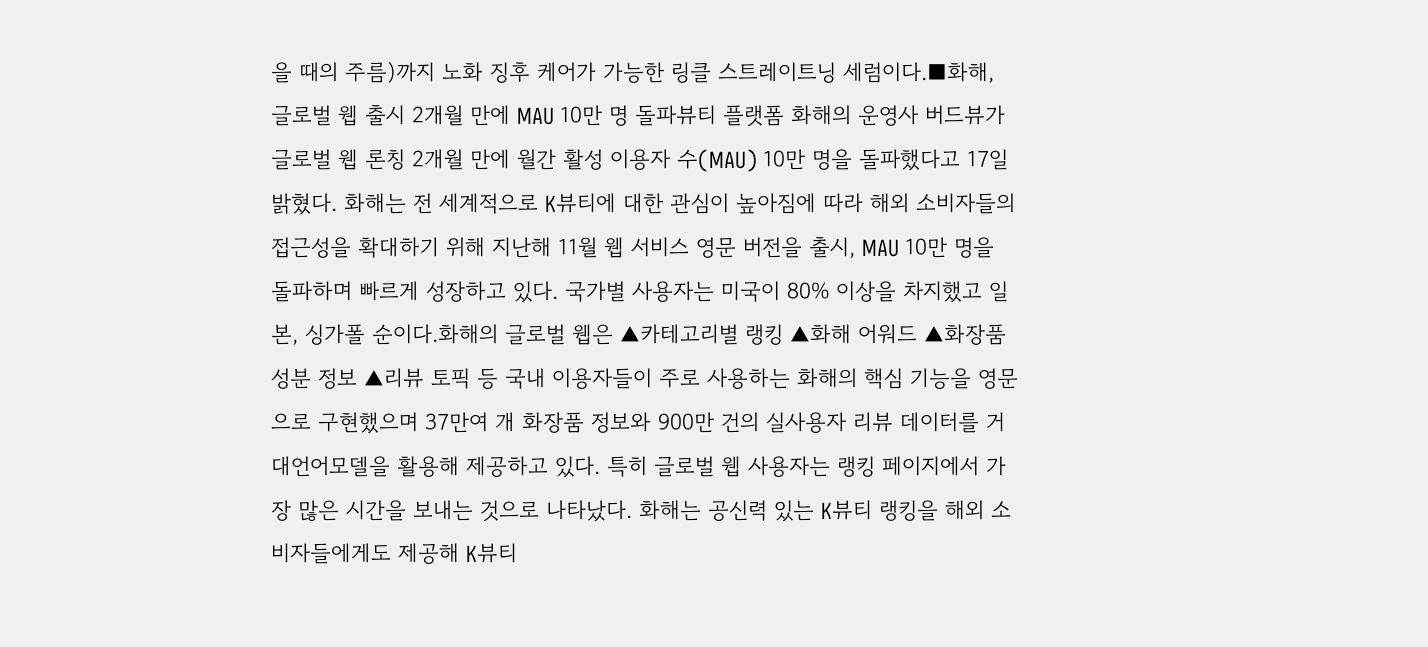을 때의 주름)까지 노화 징후 케어가 가능한 링클 스트레이트닝 세럼이다.■화해, 글로벌 웹 출시 2개월 만에 MAU 10만 명 돌파뷰티 플랫폼 화해의 운영사 버드뷰가 글로벌 웹 론칭 2개월 만에 월간 활성 이용자 수(MAU) 10만 명을 돌파했다고 17일 밝혔다. 화해는 전 세계적으로 K뷰티에 대한 관심이 높아짐에 따라 해외 소비자들의 접근성을 확대하기 위해 지난해 11월 웹 서비스 영문 버전을 출시, MAU 10만 명을 돌파하며 빠르게 성장하고 있다. 국가별 사용자는 미국이 80% 이상을 차지했고 일본, 싱가폴 순이다.화해의 글로벌 웹은 ▲카테고리별 랭킹 ▲화해 어워드 ▲화장품 성분 정보 ▲리뷰 토픽 등 국내 이용자들이 주로 사용하는 화해의 핵심 기능을 영문으로 구현했으며 37만여 개 화장품 정보와 900만 건의 실사용자 리뷰 데이터를 거대언어모델을 활용해 제공하고 있다. 특히 글로벌 웹 사용자는 랭킹 페이지에서 가장 많은 시간을 보내는 것으로 나타났다. 화해는 공신력 있는 K뷰티 랭킹을 해외 소비자들에게도 제공해 K뷰티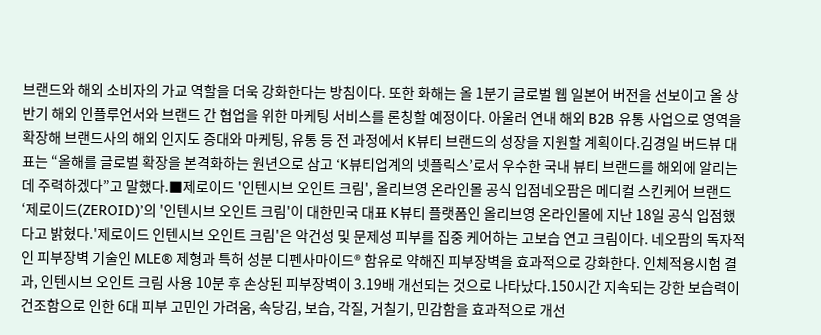브랜드와 해외 소비자의 가교 역할을 더욱 강화한다는 방침이다. 또한 화해는 올 1분기 글로벌 웹 일본어 버전을 선보이고 올 상반기 해외 인플루언서와 브랜드 간 협업을 위한 마케팅 서비스를 론칭할 예정이다. 아울러 연내 해외 B2B 유통 사업으로 영역을 확장해 브랜드사의 해외 인지도 증대와 마케팅, 유통 등 전 과정에서 K뷰티 브랜드의 성장을 지원할 계획이다.김경일 버드뷰 대표는 “올해를 글로벌 확장을 본격화하는 원년으로 삼고 ‘K뷰티업계의 넷플릭스’로서 우수한 국내 뷰티 브랜드를 해외에 알리는데 주력하겠다”고 말했다.■제로이드 '인텐시브 오인트 크림', 올리브영 온라인몰 공식 입점네오팜은 메디컬 스킨케어 브랜드 ‘제로이드(ZEROID)’의 '인텐시브 오인트 크림'이 대한민국 대표 K뷰티 플랫폼인 올리브영 온라인몰에 지난 18일 공식 입점했다고 밝혔다.'제로이드 인텐시브 오인트 크림'은 악건성 및 문제성 피부를 집중 케어하는 고보습 연고 크림이다. 네오팜의 독자적인 피부장벽 기술인 MLE® 제형과 특허 성분 디펜사마이드® 함유로 약해진 피부장벽을 효과적으로 강화한다. 인체적용시험 결과, 인텐시브 오인트 크림 사용 10분 후 손상된 피부장벽이 3.19배 개선되는 것으로 나타났다.150시간 지속되는 강한 보습력이 건조함으로 인한 6대 피부 고민인 가려움, 속당김, 보습, 각질, 거칠기, 민감함을 효과적으로 개선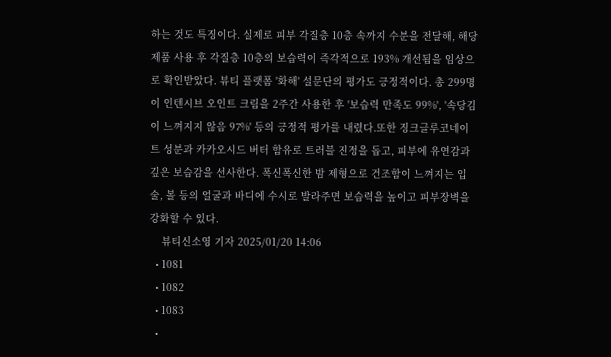하는 것도 특징이다. 실제로 피부 각질층 10층 속까지 수분을 전달해, 해당 제품 사용 후 각질층 10층의 보습력이 즉각적으로 193% 개선됨을 임상으로 확인받았다. 뷰티 플랫폼 '화해' 설문단의 평가도 긍정적이다. 총 299명이 인텐시브 오인트 크림을 2주간 사용한 후 '보습력 만족도 99%', '속당김이 느껴지지 않음 97%' 등의 긍정적 평가를 내렸다.또한 징크글루코네이트 성분과 카카오시드 버터 함유로 트러블 진정을 돕고, 피부에 유연감과 깊은 보습감을 선사한다. 폭신폭신한 밤 제형으로 건조함이 느껴지는 입술, 볼 등의 얼굴과 바디에 수시로 발라주면 보습력을 높이고 피부장벽을 강화할 수 있다.
    뷰티신소영 기자 2025/01/20 14:06
  • 1081
  • 1082
  • 1083
  •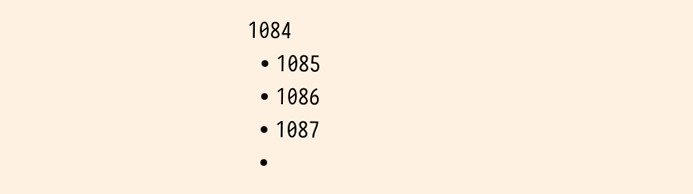1084
  • 1085
  • 1086
  • 1087
  •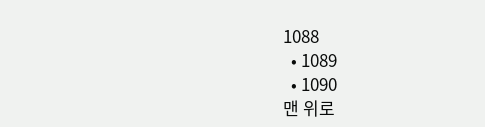1088
  • 1089
  • 1090
맨 위로